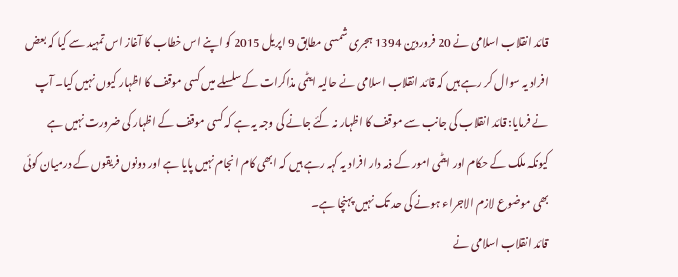قائد انقلاب اسلامی نے 20 فروردین 1394 ہجری شمسی مطابق 9 اپریل 2015 کو اپنے اس خطاب کا آغاز اس تمہید سے کیا کہ بعض افراد یہ سوال کر رہے ہیں کہ قائد انقلاب اسلامی نے حالیہ ایٹمی مذاکرات کے سلسلے میں کسی موقف کا اظہار کیوں نہیں کیا۔ آپ نے فرمایا: قائد انقلاب کی جانب سے موقف کا اظہار نہ کئے جانے کی وجہ یہ ہے کہ کسی موقف کے اظہار کی ضرورت نہیں ہے کیونکہ ملک کے حکام اور ایٹمی امور کے ذمہ دار افراد یہ کہہ رہے ہیں کہ ابھی کام انجام نہیں پایا ہے اور دونوں فریقوں کے درمیان کوئی بھی موضوع لازم الاجراء ہونے کی حد تک نہیں پہنچا ہے۔
قائد انقلاب اسلامی نے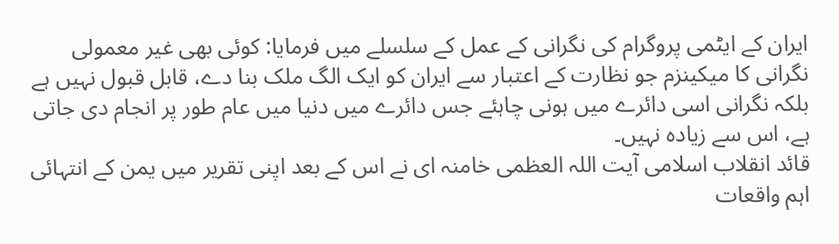ایران کے ایٹمی پروگرام کی نگرانی کے عمل کے سلسلے میں فرمایا: کوئی بھی غیر معمولی نگرانی کا میکینزم جو نظارت کے اعتبار سے ایران کو ایک الگ ملک بنا دے، قابل قبول نہیں ہے بلکہ نگرانی اسی دائرے میں ہونی چاہئے جس دائرے میں دنیا میں عام طور پر انجام دی جاتی ہے، اس سے زیادہ نہیں۔
قائد انقلاب اسلامی آيت اللہ العظمی خامنہ ای نے اس کے بعد اپنی تقریر میں یمن کے انتہائی اہم واقعات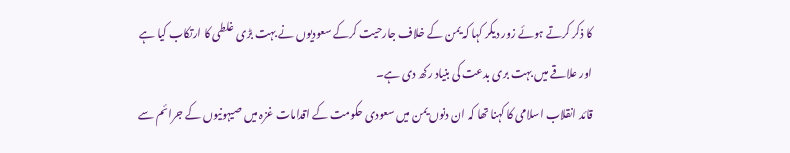کا ذکر کرتے ہوئے زور دیکر کہا کہ یمن کے خلاف جارحیت کرکے سعودیوں نے بہت بڑی غلطی کا ارتکاب کیا ہے اور علاقے میں بہت بری بدعت کی بنیاد رکھ دی ہے۔
قائد انقلاب اسلامی کا کہنا تھا کہ ان دنوں یمن میں سعودی حکومت کے اقدامات غزہ میں صیہونیوں کے جرائم سے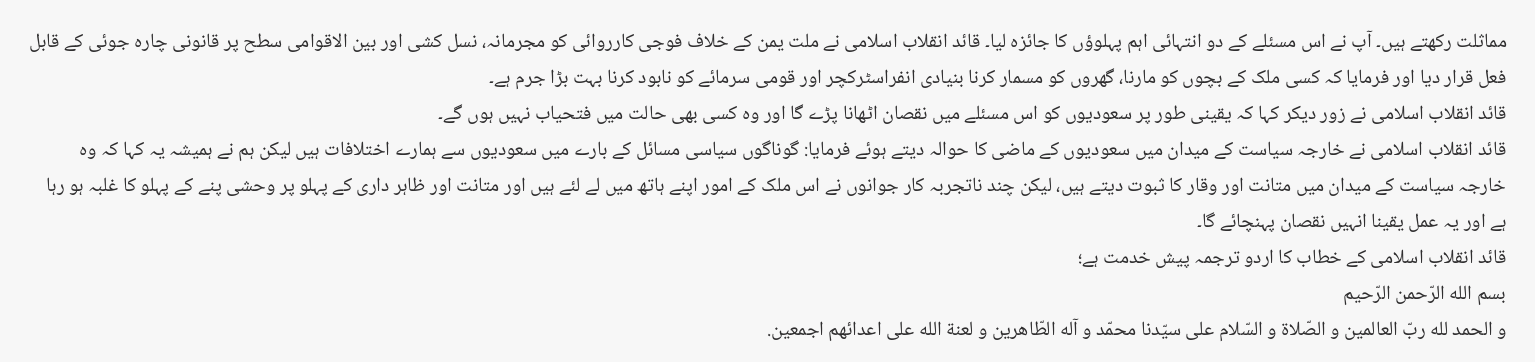مماثلت رکھتے ہیں۔ آپ نے اس مسئلے کے دو انتہائی اہم پہلوؤں کا جائزہ لیا۔ قائد انقلاب اسلامی نے ملت یمن کے خلاف فوجی کارروائی کو مجرمانہ، نسل کشی اور بین الاقوامی سطح پر قانونی چارہ جوئی کے قابل فعل قرار دیا اور فرمایا کہ کسی ملک کے بچوں کو مارنا، گھروں کو مسمار کرنا بنیادی انفراسٹرکچر اور قومی سرمائے کو نابود کرنا بہت بڑا جرم ہے۔
قائد انقلاب اسلامی نے زور دیکر کہا کہ یقینی طور پر سعودیوں کو اس مسئلے میں نقصان اٹھانا پڑے گا اور وہ کسی بھی حالت میں فتحیاب نہیں ہوں گے۔
قائد انقلاب اسلامی نے خارجہ سیاست کے میدان میں سعودیوں کے ماضی کا حوالہ دیتے ہوئے فرمایا: گوناگوں سیاسی مسائل کے بارے میں سعودیوں سے ہمارے اختلافات ہیں لیکن ہم نے ہمیشہ یہ کہا کہ وہ خارجہ سیاست کے میدان میں متانت اور وقار کا ثبوت دیتے ہیں، لیکن چند ناتجربہ کار جوانوں نے اس ملک کے امور اپنے ہاتھ میں لے لئے ہیں اور متانت اور ظاہر داری کے پہلو پر وحشی پنے کے پہلو کا غلبہ ہو رہا ہے اور یہ عمل یقینا انہیں نقصان پہنچائے گا۔
قائد انقلاب اسلامی کے خطاب کا اردو ترجمہ پیش خدمت ہے؛
بسم ‌الله ‌الرّحمن ‌الرّحیم
و الحمد لله ربّ العالمین و الصّلاة و السّلام علی سیّدنا محمّد و آله الطّاهرین و لعنة الله علی اعدائهم اجمعین.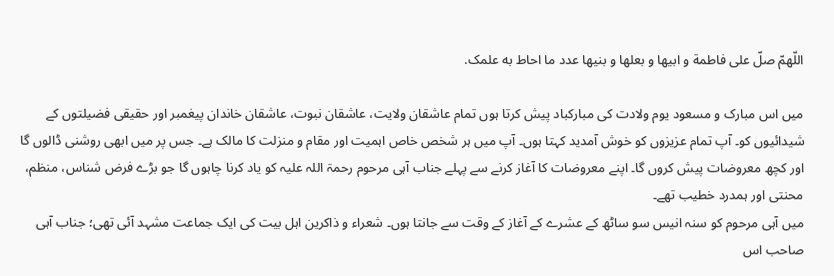اللّهمّ صلّ علی فاطمة و ابیها و بعلها و بنیها عدد ما احاط به علمک.

میں اس مبارک و مسعود یوم ولادت کی مبارکباد پیش کرتا ہوں تمام عاشقان ولایت، عاشقان نبوت، عاشقان خاندان پیغمبر اور حقیقی فضیلتوں کے شیدائیوں کو۔ آپ تمام عزیزوں کو خوش آمدید کہتا ہوں۔ آپ میں ہر شخص خاص اہمیت اور مقام و منزلت کا مالک ہے۔ جس پر میں ابھی روشنی ڈالوں گا اور کچھ معروضات پیش کروں گا۔ اپنے معروضات کا آغاز کرنے سے پہلے جناب آہی مرحوم رحمۃ اللہ علیہ کو یاد کرنا چاہوں گا جو بڑے فرض شناس، منظم، محنتی اور ہمدرد خطیب تھے۔
میں آہی مرحوم کو سنہ انیس سو ساٹھ کے عشرے کے آغاز کے وقت سے جانتا ہوں۔ شعراء و ذاکرین اہل بیت کی ایک جماعت مشہد آئی تھی؛ جناب آہی صاحب اس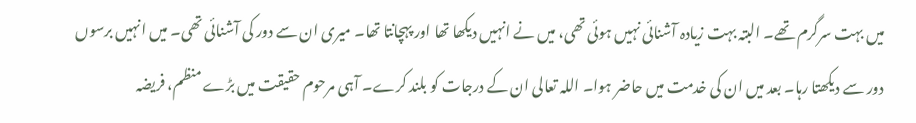میں بہت سرگرم تھے۔ البتہ بہت زیادہ آشنائی نہیں ہوئی تھی، میں نے انہیں دیکھا تھا اور پہچانتا تھا۔ میری ان سے دور کی آشنائی تھی۔ میں انہیں برسوں دور سے دیکھتا رہا۔ بعد میں ان کی خدمت میں حاضر ہوا۔ اللہ تعالی ان کے درجات کو بلند کرے۔ آہی مرحوم حقیقت میں بڑے منظم، فریضہ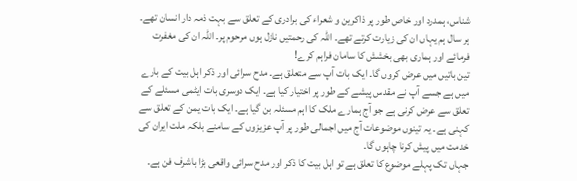شناس، ہمدرد اور خاص طور پر ذاکرین و شعراء کی برادری کے تعلق سے بہت ذمہ دار انسان تھے۔ ہر سال ہم یہاں ان کی زیارت کرتے تھے۔ اللہ کی رحمتیں نازل ہوں مرحوم پر۔ اللہ ان کی مغفرت فرمائے اور ہماری بھی بخشش کا سامان فراہم کرے!
تین باتیں میں عرض کروں گا۔ ایک بات آپ سے متعلق ہے۔ مدح سرائی اور ذکر اہل بیت کے بارے میں ہے جسے آپ نے مقدس پیشے کے طور پر اختیار کیا ہے۔ ایک دوسری بات ایٹمی مسئلے کے تعلق سے عرض کرنی ہے جو آج ہمارے ملک کا اہم مسئلہ بن گیا ہے۔ ایک بات یمن کے تعلق سے کہنی ہے۔ یہ تینوں موضوعات آج میں اجمالی طور پر آپ عزیزوں کے سامنے بلکہ ملت ایران کی خدمت میں پیش کرنا چاہوں گا۔
جہاں تک پہلے موضوع کا تعلق ہے تو اہل بیت کا ذکر اور مدح سرائی واقعی بڑا باشرف فن ہے۔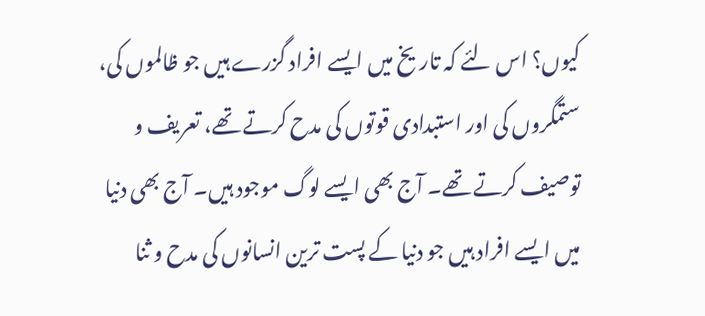کیوں؟ اس لئے کہ تاریخ میں ایسے افراد گزرے ہیں جو ظالموں کی، ستمگروں کی اور استبدادی قوتوں کی مدح کرتے تھے، تعریف و توصیف کرتے تھے۔ آج بھی ایسے لوگ موجود ہیں۔ آج بھی دنیا میں ایسے افراد ہیں جو دنیا کے پست ترین انسانوں کی مدح و ثنا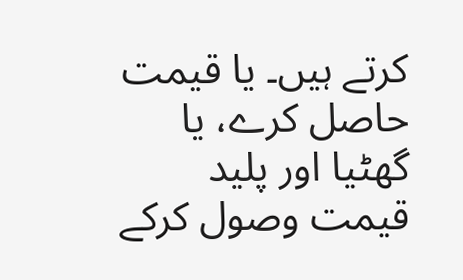کرتے ہیں۔ یا قیمت حاصل کرے، یا گھٹیا اور پلید قیمت وصول کرکے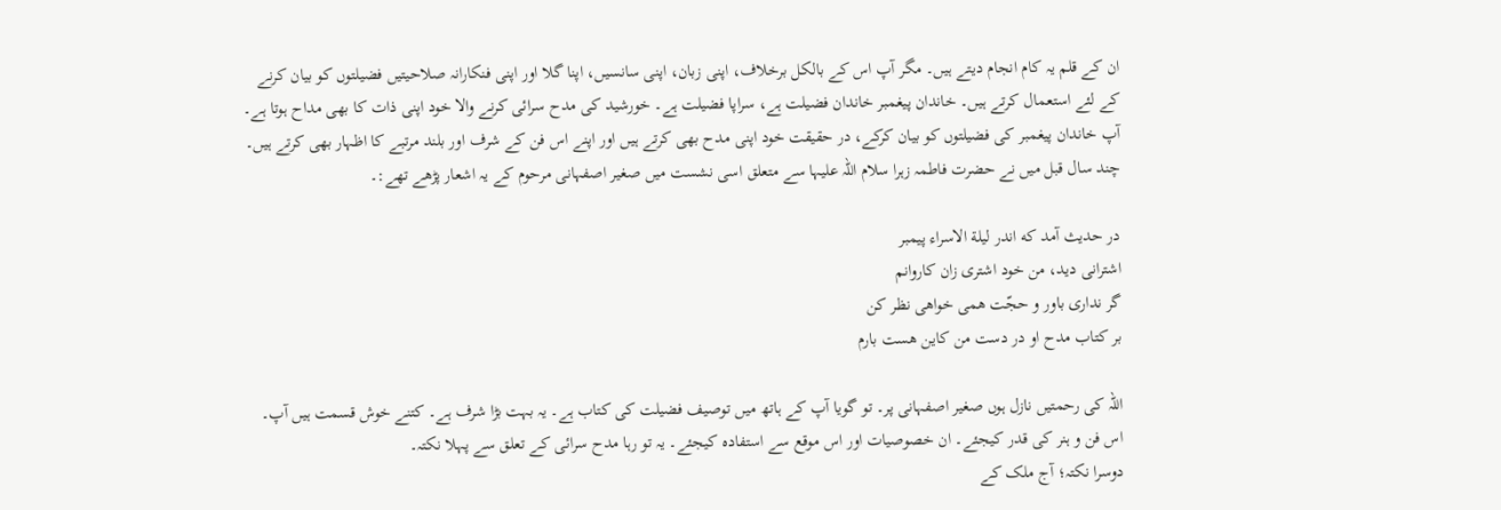ان کے قلم یہ کام انجام دیتے ہیں۔ مگر آپ اس کے بالکل برخلاف، اپنی زبان، اپنی سانسیں، اپنا گلا اور اپنی فنکارانہ صلاحیتیں فضیلتوں کو بیان کرنے کے لئے استعمال کرتے ہیں۔ خاندان پیغمبر خاندان فضیلت ہے، سراپا فضیلت ہے۔ خورشید کی مدح سرائی کرنے والا خود اپنی ذات کا بھی مداح ہوتا ہے۔ آپ خاندان پیغمبر کی فضیلتوں کو بیان کرکے، در حقیقت خود اپنی مدح بھی کرتے ہیں اور اپنے اس فن کے شرف اور بلند مرتبے کا اظہار بھی کرتے ہیں۔ چند سال قبل میں نے حضرت فاطمہ زہرا سلام اللہ علیہا سے متعلق اسی نشست میں صغیر اصفہانی مرحوم کے یہ اشعار پڑھے تھے:۔

در حدیث آمد که اندر لیلة‌ الاسراء پیمبر
اشترانی دید، من خود اشتری زان کاروانم
گر نداری باور و حجّت همی خواهی نظر کن
بر کتاب مدح او در دست من کاین هست بارم

اللہ کی رحمتیں نازل ہوں صغیر اصفہانی پر۔ تو گویا آپ کے ہاتھ میں توصیف فضیلت کی کتاب ہے۔ یہ بہت بڑا شرف ہے۔ کتنے خوش قسمت ہیں آپ۔ اس فن و ہنر کی قدر کیجئے۔ ان خصوصیات اور اس موقع سے استفادہ کیجئے۔ یہ تو رہا مدح سرائی کے تعلق سے پہلا نکتہ۔
دوسرا نکتہ؛ آج ملک کے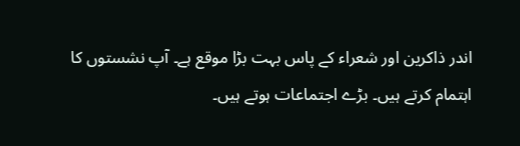اندر ذاکرین اور شعراء کے پاس بہت بڑا موقع ہے۔ آپ نشستوں کا اہتمام کرتے ہیں۔ بڑے اجتماعات ہوتے ہیں۔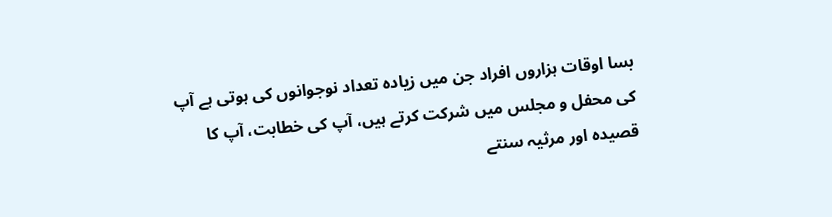بسا اوقات ہزاروں افراد جن میں زیادہ تعداد نوجوانوں کی ہوتی ہے آپ کی محفل و مجلس میں شرکت کرتے ہیں، آپ کی خطابت، آپ کا قصیدہ اور مرثیہ سنتے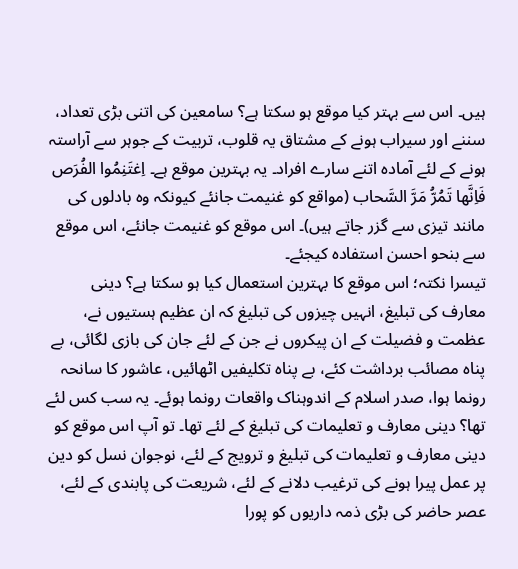ہیں۔ اس سے بہتر کیا موقع ہو سکتا ہے؟ سامعین کی اتنی بڑی تعداد، سننے اور سیراب ہونے کے مشتاق یہ قلوب، تربیت کے جوہر سے آراستہ ہونے کے لئے آمادہ اتنے سارے افراد۔ یہ بہترین موقع ہے۔ اِغتَنِمُوا الفُرَص فَاِنَّها تَمُرُّ مَرَّ السَّحاب (مواقع کو غنیمت جانئے کیونکہ وہ بادلوں کی مانند تیزی سے گزر جاتے ہیں)۔ اس موقع کو غنیمت جانئے، اس موقع سے بنحو احسن استفادہ کیجئے۔
تیسرا نکتہ؛ اس موقع کا بہترین استعمال کیا ہو سکتا ہے؟ دینی معارف کی تبلیغ، انہیں چیزوں کی تبلیغ کہ ان عظیم ہستیوں نے، عظمت و فضیلت کے ان پیکروں نے جن کے لئے جان کی بازی لگائی، بے پناہ مصائب برداشت کئے، بے پناہ تکلیفیں اٹھائیں، عاشور کا سانحہ رونما ہوا، صدر اسلام کے اندوہناک واقعات رونما ہوئے۔ یہ سب کس لئے تھا؟ دینی معارف و تعلیمات کی تبلیغ کے لئے تھا۔ تو آپ اس موقع کو دینی معارف و تعلیمات کی تبلیغ و ترویج کے لئے، نوجوان نسل کو دین پر عمل پیرا ہونے کی ترغیب دلانے کے لئے، شریعت کی پابندی کے لئے، عصر حاضر کی بڑی ذمہ داریوں کو پورا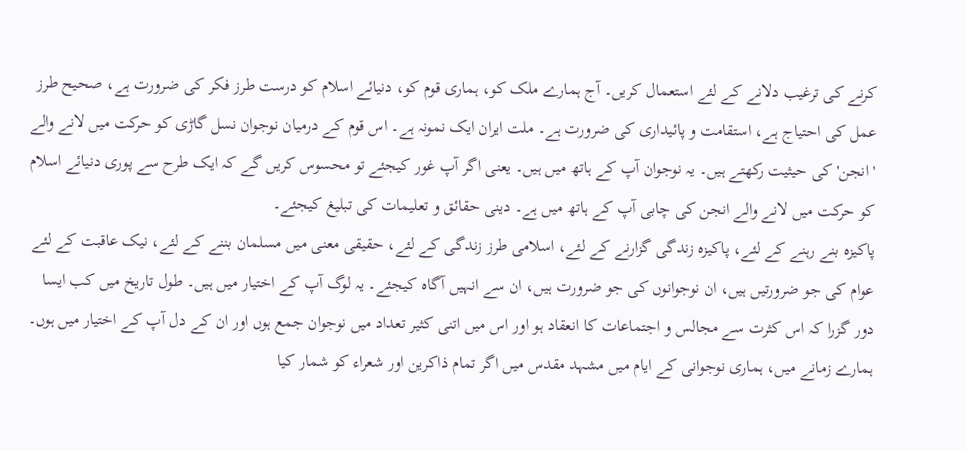کرنے کی ترغیب دلانے کے لئے استعمال کریں۔ آج ہمارے ملک کو، ہماری قوم کو، دنیائے اسلام کو درست طرز فکر کی ضرورت ہے، صحیح طرز عمل کی احتیاج ہے، استقامت و پائيداری کی ضرورت ہے۔ ملت ایران ایک نمونہ ہے۔ اس قوم کے درمیان نوجوان نسل گاڑی کو حرکت میں لانے والے 'انجن' کی حیثیت رکھتے ہیں۔ یہ نوجوان آپ کے ہاتھ میں ہیں۔ یعنی اگر آپ غور کیجئے تو محسوس کریں گے کہ ایک طرح سے پوری دنیائے اسلام کو حرکت میں لانے والے انجن کی چابی آپ کے ہاتھ میں ہے۔ دینی حقائق و تعلیمات کی تبلیغ کیجئے۔
پاکیزہ بنے رہنے کے لئے، پاکیزہ زندگی گزارنے کے لئے، اسلامی طرز زندگی کے لئے، حقیقی معنی میں مسلمان بننے کے لئے، نیک عاقبت کے لئے عوام کی جو ضرورتیں ہیں، ان نوجوانوں کی جو ضرورت ہیں، ان سے انہیں آگاہ کیجئے۔ یہ لوگ آپ کے اختیار میں ہیں۔ طول تاریخ میں کب ایسا دور گزرا کہ اس کثرت سے مجالس و اجتماعات کا انعقاد ہو اور اس میں اتنی کثیر تعداد میں نوجوان جمع ہوں اور ان کے دل آپ کے اختیار میں ہوں۔ ہمارے زمانے میں، ہماری نوجوانی کے ایام میں مشہد مقدس میں اگر تمام ذاکرین اور شعراء کو شمار کیا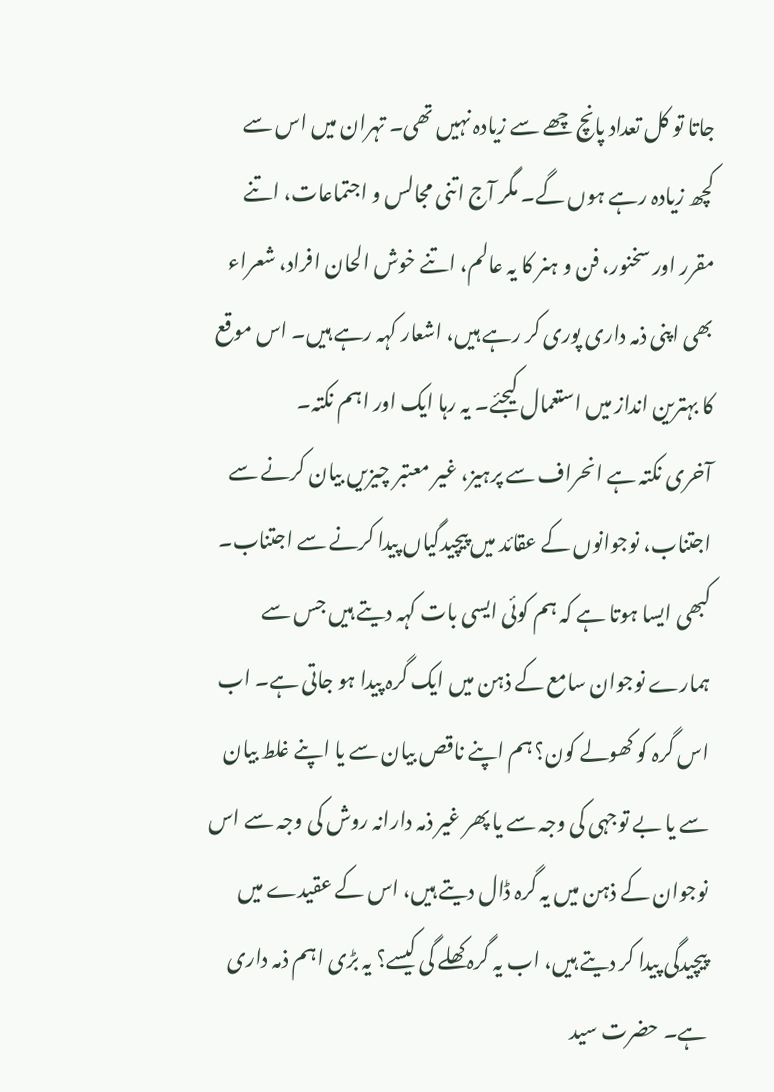جاتا تو کل تعداد پانچ چھے سے زیادہ نہیں تھی۔ تہران میں اس سے کچھ زیادہ رہے ہوں گے۔ مگر آج اتنی مجالس و اجتماعات، اتنے مقرر اور سخنور، فن و ہنر کا یہ عالم، اتنے خوش الحان افراد، شعراء بھی اپنی ذمہ داری پوری کر رہے ہیں، اشعار کہہ رہے ہیں۔ اس موقع کا بہترین انداز میں استعمال کیجئے۔ یہ رہا ایک اور اہم نکتہ۔
آخری نکتہ ہے انحراف سے پرہیز، غیر معتبر چیزیں بیان کرنے سے اجتناب، نوجوانوں کے عقائد میں پیچیدگیاں پیدا کرنے سے اجتناب۔ کبھی ایسا ہوتا ہے کہ ہم کوئی ایسی بات کہہ دیتے ہیں جس سے ہمارے نوجوان سامع کے ذہن میں ایک گرہ پیدا ہو جاتی ہے۔ اب اس گرہ کو کھولے کون؟ ہم اپنے ناقص بیان سے یا اپنے غلط بیان سے یا بے توجہی کی وجہ سے یا پھر غیر ذمہ دارانہ روش کی وجہ سے اس نوجوان کے ذہن میں یہ گرہ ڈال دیتے ہیں، اس کے عقیدے میں پیچیدگی پیدا کر دیتے ہیں، اب یہ گرہ کھلے گی کیسے؟ یہ بڑی اہم ذمہ داری ہے۔ حضرت سید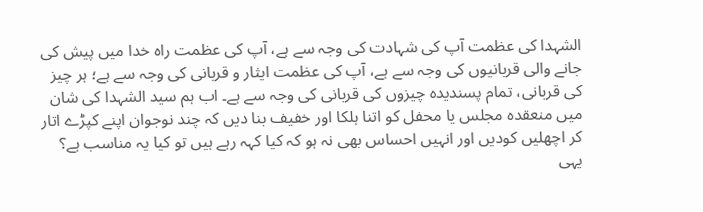الشہدا کی عظمت آپ کی شہادت کی وجہ سے ہے، آپ کی عظمت راہ خدا میں پیش کی جانے والی قربانیوں کی وجہ سے ہے، آپ کی عظمت ایثار و قربانی کی وجہ سے ہے؛ ہر چیز کی قربانی، تمام پسندیدہ چیزوں کی قربانی کی وجہ سے ہے۔ اب ہم سید الشہدا کی شان میں منعقدہ مجلس یا محفل کو اتنا ہلکا اور خفیف بنا دیں کہ چند نوجوان اپنے کپڑے اتار کر اچھلیں کودیں اور انہیں احساس بھی نہ ہو کہ کیا کہہ رہے ہیں تو کیا یہ مناسب ہے؟ یہی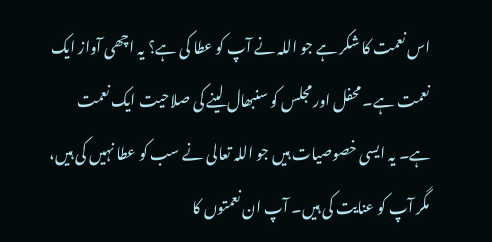اس نعمت کا شکر ہے جو اللہ نے آپ کو عطا کی ہے؟ یہ اچھی آواز ایک نعمت ہے۔ محفل اور مجلس کو سنبھال لینے کی صلاحیت ایک نعمت ہے۔ یہ ایسی خصوصیات ہیں جو اللہ تعالی نے سب کو عطا نہیں کی ہیں، مگر آپ کو عنایت کی ہیں۔ آپ ان نعمتوں کا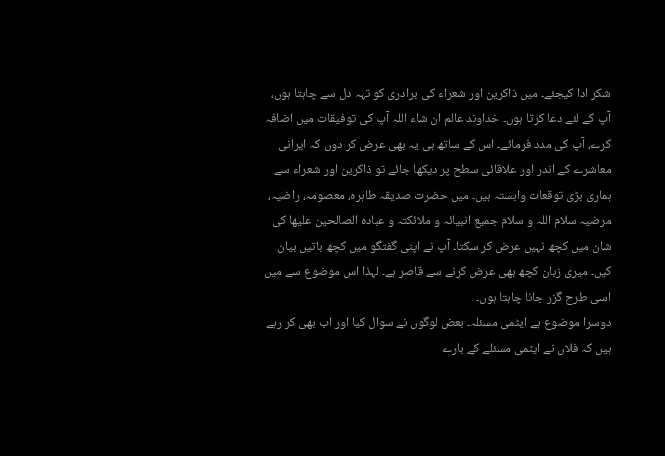شکر ادا کیجئے۔ میں ذاکرین اور شعراء کی برادری کو تہہ دل سے چاہتا ہوں، آپ کے لئے دعا کرتا ہوں۔ خداوند عالم ان شاء اللہ آپ کی توفیقات میں اضافہ کرے، آپ کی مدد فرمائے۔ اس کے ساتھ ہی یہ بھی عرض کر دوں کہ ایرانی معاشرے کے اندر اور علاقائی سطح پر دیکھا جائے تو ذاکرین اور شعراء سے ہماری بڑی توقعات وابستہ ہیں۔ میں حضرت صدیقہ طاہرہ، معصومہ، راضیہ، مرضیہ سلام اللہ و سلام جمیع انبیائہ و ملائکتہ و عبادہ الصالحین علیھا کی شان میں کچھ نہیں عرض کر سکتا۔ آپ نے اپنی گفتگو میں کچھ باتیں بیان کیں۔ میری زبان کچھ بھی عرض کرنے سے قاصر ہے۔ لہذا اس موضوع سے میں اسی طرح گزر جانا چاہتا ہوں۔
دوسرا موضوع ہے ایٹمی مسئلہ۔ بعض لوگوں نے سوال کیا اور اب بھی کر رہے ہیں کہ فلاں نے ایٹمی مسئلے کے بارے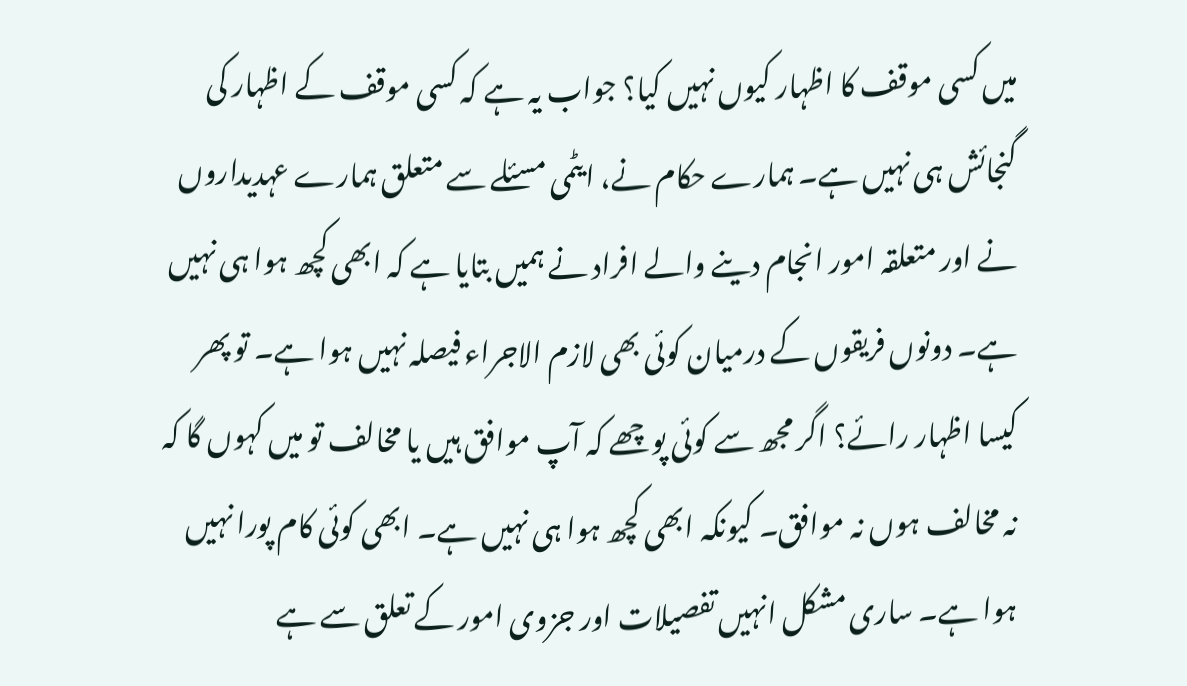میں کسی موقف کا اظہار کیوں نہیں کیا؟ جواب یہ ہے کہ کسی موقف کے اظہار کی گنجائش ہی نہیں ہے۔ ہمارے حکام نے، ایٹمی مسئلے سے متعلق ہمارے عہدیداروں نے اور متعلقہ امور انجام دینے والے افراد نے ہمیں بتایا ہے کہ ابھی کچھ ہوا ہی نہیں ہے۔ دونوں فریقوں کے درمیان کوئی بھی لازم الاجراء فیصلہ نہیں ہوا ہے۔ تو پھر کیسا اظہار رائے؟ اگر مجھ سے کوئی پوچھے کہ آپ موافق ہیں یا مخالف تو میں کہوں گا کہ نہ مخالف ہوں نہ موافق۔ کیونکہ ابھی کچھ ہوا ہی نہیں ہے۔ ابھی کوئی کام پورا نہیں ہوا ہے۔ ساری مشکل انہیں تفصیلات اور جزوی امور کے تعلق سے ہے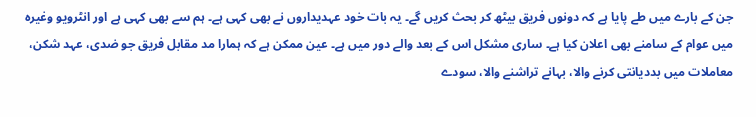جن کے بارے میں طے پایا ہے کہ دونوں فریق بیٹھ کر بحث کریں گے۔ یہ بات خود عہدیداروں نے بھی کہی ہے۔ ہم سے بھی کہی ہے اور انٹرویو وغیرہ میں عوام کے سامنے بھی اعلان کیا ہے۔ ساری مشکل اس کے بعد والے دور میں ہے۔ عین ممکن ہے کہ ہمارا مد مقابل فریق جو ضدی، عہد شکن، معاملات میں بددیانتی کرنے والا، بہانے تراشنے والا، سودے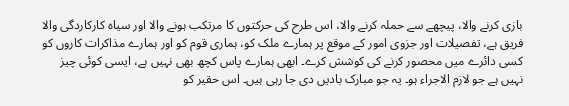بازی کرنے والا، پیچھے سے حملہ کرنے والا، اس طرح کی حرکتوں کا مرتکب ہونے والا اور سیاہ کارکاردگی والا فریق ہے، تفصیلات اور جزوی امور کے موقع پر ہمارے ملک کو، ہماری قوم کو اور ہمارے مذاکرات کاروں کو کسی دائرے میں محصور کرنے کی کوشش کرے۔ ابھی ہمارے پاس کچھ بھی نہیں ہے، ایسی کوئی چیز نہیں ہے جو لازم الاجراء ہو۔ یہ جو مبارک بادیں دی جا رہی ہیں۔ اس حقیر کو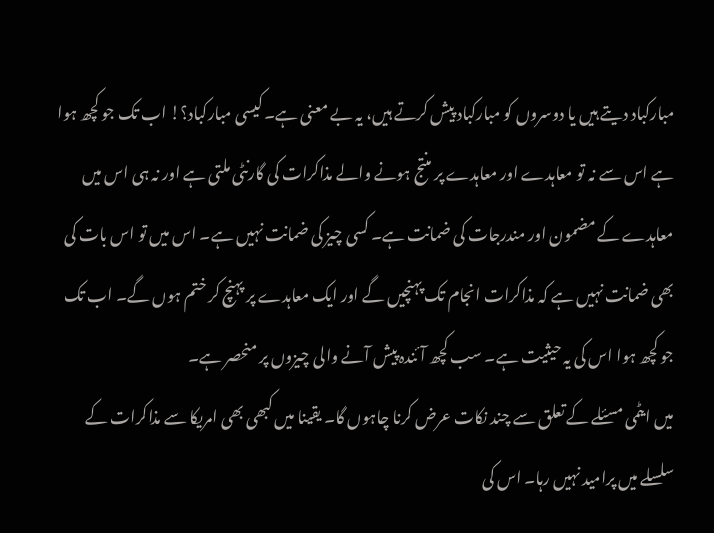مبارکباد دیتے ہیں یا دوسروں کو مبارکباد پیش کرتے ہیں، یہ بے معنی ہے۔ کیسی مبارکباد؟! اب تک جو کچھ ہوا ہے اس سے نہ تو معاہدے اور معاہدے پر منتج ہونے والے مذاکرات کی گارنٹی ملتی ہے اور نہ ہی اس میں معاہدے کے مضمون اور مندرجات کی ضمانت ہے۔ کسی چیز کی ضمانت نہیں ہے۔ اس میں تو اس بات کی بھی ضمانت نہیں ہے کہ مذاکرات انجام تک پہنچیں گے اور ایک معاہدے پر پہنچ کر ختم ہوں گے۔ اب تک جو کچھ ہوا اس کی یہ حیثیت ہے۔ سب کچھ آئندہ پیش آنے والی چیزوں پر منحصر ہے۔
میں ایٹمی مسئلے کے تعلق سے چند نکات عرض کرنا چاہوں گا۔ یقینا میں کبھی بھی امریکا سے مذاکرات کے سلسلے میں پرامید نہیں رہا۔ اس کی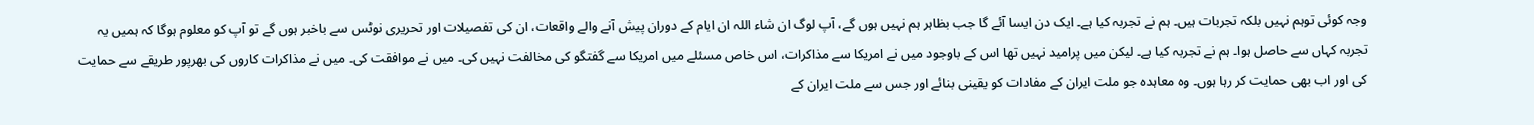وجہ کوئی توہم نہیں بلکہ تجربات ہیں۔ ہم نے تجربہ کیا ہے۔ ایک دن ایسا آئے گا جب بظاہر ہم نہیں ہوں گے، آپ لوگ ان شاء اللہ ان ایام کے دوران پیش آنے والے واقعات، ان کی تفصیلات اور تحریری نوٹس سے باخبر ہوں گے تو آپ کو معلوم ہوگا کہ ہمیں یہ تجربہ کہاں سے حاصل ہوا۔ ہم نے تجربہ کیا ہے۔ لیکن میں پرامید نہیں تھا اس کے باوجود میں نے امریکا سے مذاکرات، اس خاص مسئلے میں امریکا سے گفتگو کی مخالفت نہیں کی۔ میں نے موافقت کی۔ میں نے مذاکرات کاروں کی بھرپور طریقے سے حمایت کی اور اب بھی حمایت کر رہا ہوں۔ وہ معاہدہ جو ملت ایران کے مفادات کو یقینی بنائے اور جس سے ملت ایران کے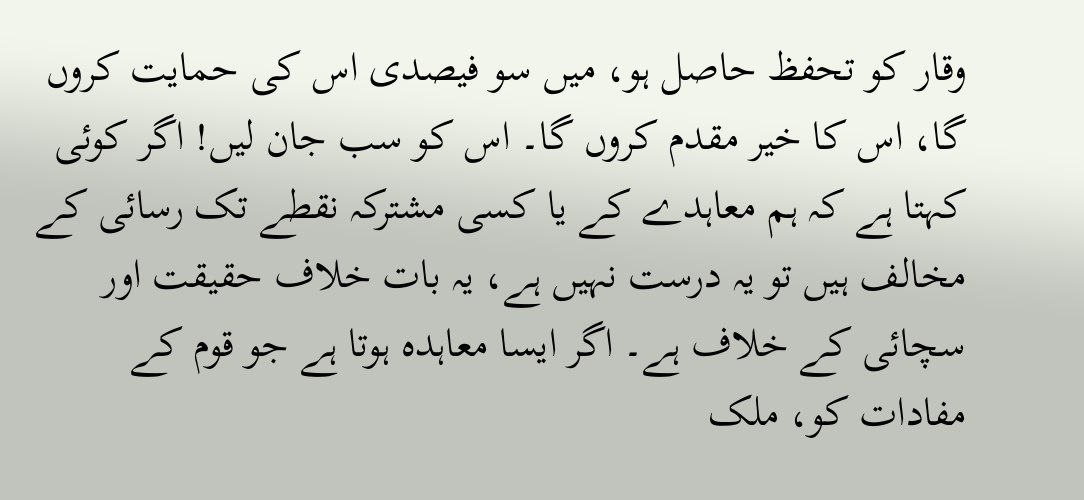وقار کو تحفظ حاصل ہو، میں سو فیصدی اس کی حمایت کروں گا، اس کا خیر مقدم کروں گا۔ اس کو سب جان لیں! اگر کوئی کہتا ہے کہ ہم معاہدے کے یا کسی مشترکہ نقطے تک رسائی کے مخالف ہیں تو یہ درست نہیں ہے، یہ بات خلاف حقیقت اور سچائی کے خلاف ہے۔ اگر ایسا معاہدہ ہوتا ہے جو قوم کے مفادات کو، ملک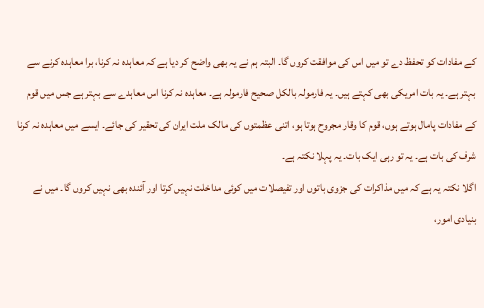کے مفادات کو تحفظ دے تو میں اس کی موافقت کروں گا۔ البتہ ہم نے یہ بھی واضح کر دیا ہے کہ معاہدہ نہ کرنا، برا معاہدہ کرنے سے بہتر ہے۔ یہ بات امریکی بھی کہتے ہیں۔ یہ فارمولہ بالکل صحیح فارمولہ ہے۔ معاہدہ نہ کرنا اس معاہدے سے بہتر ہے جس میں قوم کے مفادات پامال ہوتے ہوں، قوم کا وقار مجروح ہوتا ہو، اتنی عظمتوں کی مالک ملت ایران کی تحقیر کی جائے۔ ایسے میں معاہدہ نہ کرنا شرف کی بات ہے۔ یہ تو رہی ایک بات۔ یہ پہلا نکتہ ہے۔
اگلا نکتہ یہ ہے کہ میں مذاکرات کی جزوی باتوں اور تفیصلات میں کوئی مداخلت نہیں کرتا اور آئندہ بھی نہیں کروں گا۔ میں نے بنیادی امور،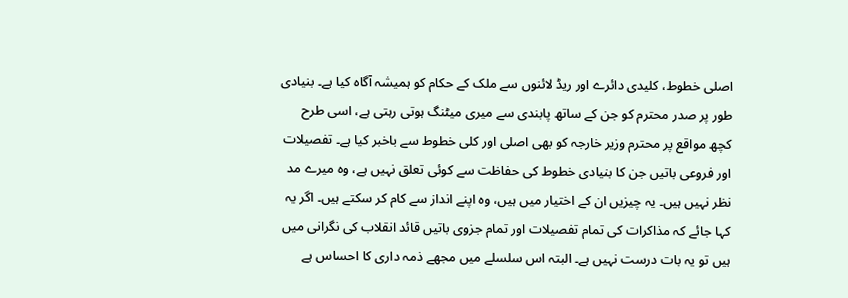اصلی خطوط، کلیدی دائرے اور ریڈ لائنوں سے ملک کے حکام کو ہمیشہ آگاہ کیا ہے۔ بنیادی طور پر صدر محترم کو جن کے ساتھ پابندی سے میری میٹنگ ہوتی رہتی ہے، اسی طرح کچھ مواقع پر محترم وزیر خارجہ کو بھی اصلی اور کلی خطوط سے باخبر کیا ہے۔ تفصیلات اور فروعی باتیں جن کا بنیادی خطوط کی حفاظت سے کوئی تعلق نہیں ہے، وہ میرے مد نظر نہیں ہیں۔ یہ چیزیں ان کے اختیار میں ہیں، وہ اپنے انداز سے کام کر سکتے ہیں۔ اگر یہ کہا جائے کہ مذاکرات کی تمام تفصیلات اور تمام جزوی باتیں قائد انقلاب کی نگرانی میں ہیں تو یہ بات درست نہیں ہے۔ البتہ اس سلسلے میں مجھے ذمہ داری کا احساس ہے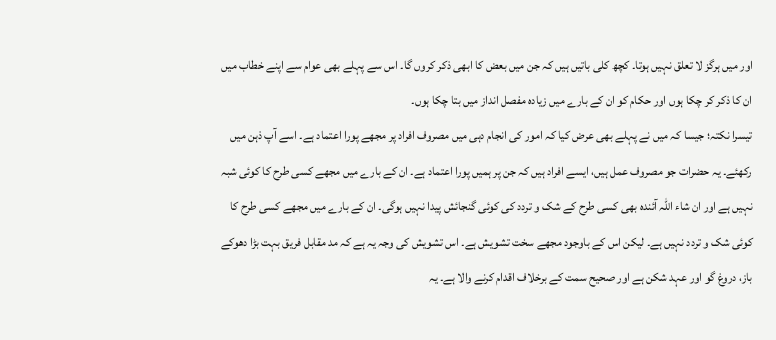اور میں ہرگز لا تعلق نہیں ہوتا۔ کچھ کلی باتیں ہیں کہ جن میں بعض کا ابھی ذکر کروں گا۔ اس سے پہلے بھی عوام سے اپنے خطاب میں ان کا ذکر کر چکا ہوں اور حکام کو ان کے بارے میں زیادہ مفصل انداز میں بتا چکا ہوں۔
تیسرا نکتہ؛ جیسا کہ میں نے پہلے بھی عرض کیا کہ امور کی انجام دہی میں مصروف افراد پر مجھے پورا اعتماد ہے۔ اسے آپ ذہن میں رکھئے۔ یہ حضرات جو مصروف عمل ہیں، ایسے افراد ہیں کہ جن پر ہمیں پورا اعتماد ہے۔ ان کے بارے میں مجھے کسی طرح کا کوئی شبہ نہیں ہے اور ان شاء اللہ آئندہ بھی کسی طرح کے شک و تردد کی کوئی گنجائش پیدا نہیں ہوگی۔ ان کے بارے میں مجھے کسی طرح کا کوئی شک و تردد نہیں ہے۔ لیکن اس کے باوجود مجھے سخت تشویش ہے۔ اس تشویش کی وجہ یہ ہے کہ مد مقابل فریق بہت بڑا دھوکے باز، دروغ گو اور عہد شکن ہے اور صحیح سمت کے برخلاف اقدام کرنے والا ہے۔ یہ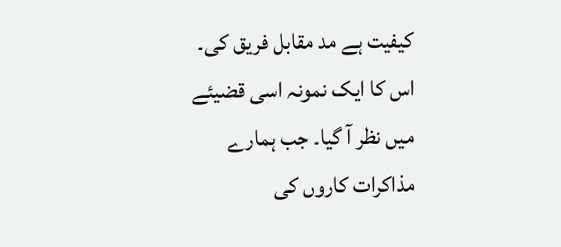کیفیت ہے مد مقابل فریق کی۔ اس کا ایک نمونہ اسی قضیئے میں نظر آ گیا۔ جب ہمارے مذاکرات کاروں کی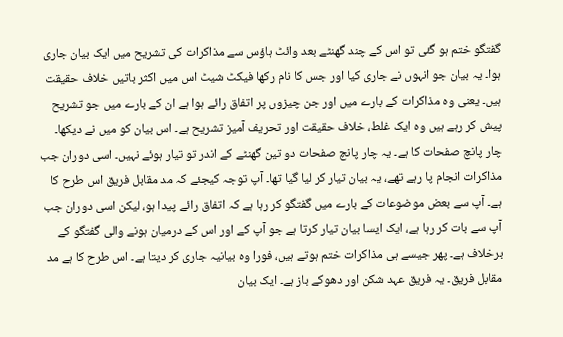گفتگو ختم ہو گئی تو اس کے چند گھنٹے بعد وائٹ ہاؤس سے مذاکرات کی تشریح میں ایک بیان جاری ہوا۔ یہ بیان جو انہوں نے جاری کیا اور جس کا نام رکھا فیکٹ شیٹ اس میں اکثر باتیں خلاف حقیقت ہیں۔ یعنی وہ مذاکرات کے بارے میں اور جن چیزوں پر اتفاق رائے ہوا ہے ان کے بارے میں جو تشریح پیش کر رہے ہیں وہ ایک غلط، خلاف حقیقت اور تحریف آمیز تشریح ہے۔ اس بیان کو میں نے دیکھا۔ چار پانچ صفحات کا ہے۔ یہ چار پانچ صفحات دو تین گھنٹے کے اندر تو تیار ہوئے نہیں۔ اسی دوران جب مذاکرات انجام پا رہے تھے، یہ بیان تیار کر لیا گیا تھا۔ آپ توجہ کیجئے کہ مد مقابل فریق اس طرح کا ہے۔ آپ سے بعض موضوعات کے بارے میں گفتگو کر رہا ہے کہ اتفاق رائے پیدا ہو، لیکن اسی دوران جب آپ سے بات کر رہا ہے، ایک ایسا بیان تیار کرتا ہے جو آپ کے اور اس کے درمیان ہونے والی گفتگو کے برخلاف ہے۔ پھر جیسے ہی مذاکرات ختم ہوتے ہیں، فورا وہ بیانیہ جاری کر دیتا ہے۔ اس طرح کا ہے مد مقابل فریق۔ یہ فریق عہد شکن اور دھوکے باز ہے۔ ایک بیان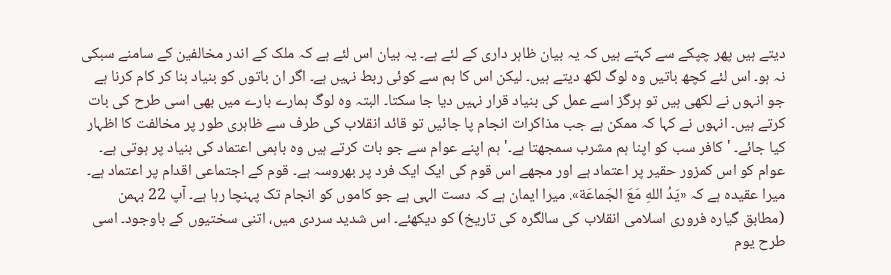دیتے ہیں پھر چپکے سے کہتے ہیں کہ یہ بیان ظاہر داری کے لئے ہے۔ یہ بیان اس لئے ہے کہ ملک کے اندر مخالفین کے سامنے سبکی نہ ہو۔ اس لئے کچھ باتیں وہ لوگ لکھ دیتے ہیں۔ لیکن اس کا ہم سے کوئی ربط نہیں ہے۔ اگر ان باتوں کو بنیاد بنا کر کام کرنا ہے جو انہوں نے لکھی ہیں تو ہرگز اسے عمل کی بنیاد قرار نہیں دیا جا سکتا۔ البتہ وہ لوگ ہمارے بارے میں بھی اسی طرح کی بات کرتے ہیں۔ انہوں نے کہا کہ ممکن ہے جب مذاکرات انجام پا جائیں تو قائد انقلاب کی طرف سے ظاہری طور پر مخالفت کا اظہار کیا جائے۔ 'کافر سب کو اپنا ہم مشرب سمجھتا ہے۔' ہم اپنے عوام سے جو بات کرتے ہیں وہ باہمی اعتماد کی بنیاد پر ہوتی ہے۔ عوام کو اس کمزور حقیر پر اعتماد ہے اور مجھے اس قوم کی ایک ایک فرد پر بھروسہ ہے۔ قوم کے اجتماعی اقدام پر اعتماد ہے۔ میرا عقیدہ ہے کہ «یَدُ اللهِ مَعَ الجَماعَة». میرا ایمان ہے کہ دست الہی ہے جو کاموں کو انجام تک پہنچا رہا ہے۔ آپ 22 بہمن (مطابق گیارہ فروری اسلامی انقلاب کی سالگرہ کی تاریخ) کو دیکھئے۔ اس شدید سردی میں، اتنی سختیوں کے باوجود۔ اسی طرح یوم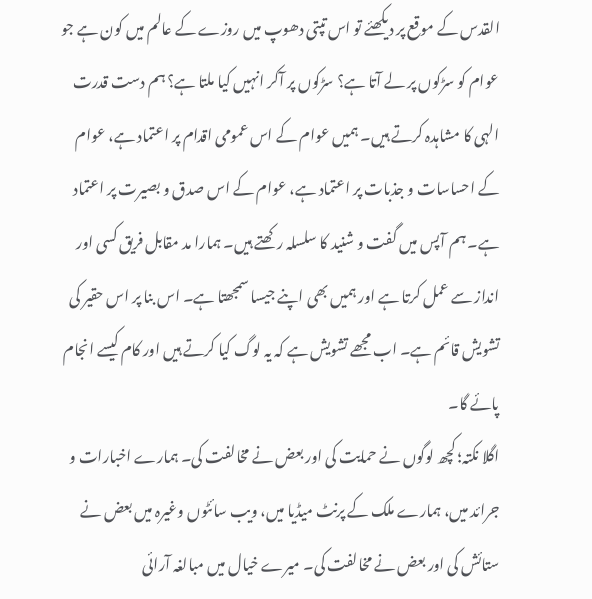القدس کے موقع پر دیکھئے تو اس تپتی دھوپ میں روزے کے عالم میں کون ہے جو عوام کو سڑکوں پر لے آتا ہے؟ سڑکوں پر آکر انہیں کیا ملتا ہے؟ ہم دست قدرت الہی کا مشاہدہ کرتے ہیں۔ ہمیں عوام کے اس عمومی اقدام پر اعتماد ہے، عوام کے احساسات و جذبات پر اعتماد ہے، عوام کے اس صدق و بصیرت پر اعتماد ہے۔ ہم آپس میں گفت و شنید کا سلسلہ رکھتے ہیں۔ ہمارا مد مقابل فریق کسی اور انداز سے عمل کرتا ہے اور ہمیں بھی اپنے جیسا سمجھتا ہے۔ اس بنا پر اس حقیر کی تشویش قائم ہے۔ اب مجھے تشویش ہے کہ یہ لوگ کیا کرتے ہیں اور کام کیسے انجام پائے گا۔
اگلا نکتہ؛ کچھ لوگوں نے حمایت کی اور بعض نے مخالفت کی۔ ہمارے اخبارات و جرائد میں، ہمارے ملک کے پرنٹ میڈیا میں، ویب سائٹوں وغیرہ میں بعض نے ستائش کی اور بعض نے مخالفت کی۔ میرے خیال میں مبالغہ آرائی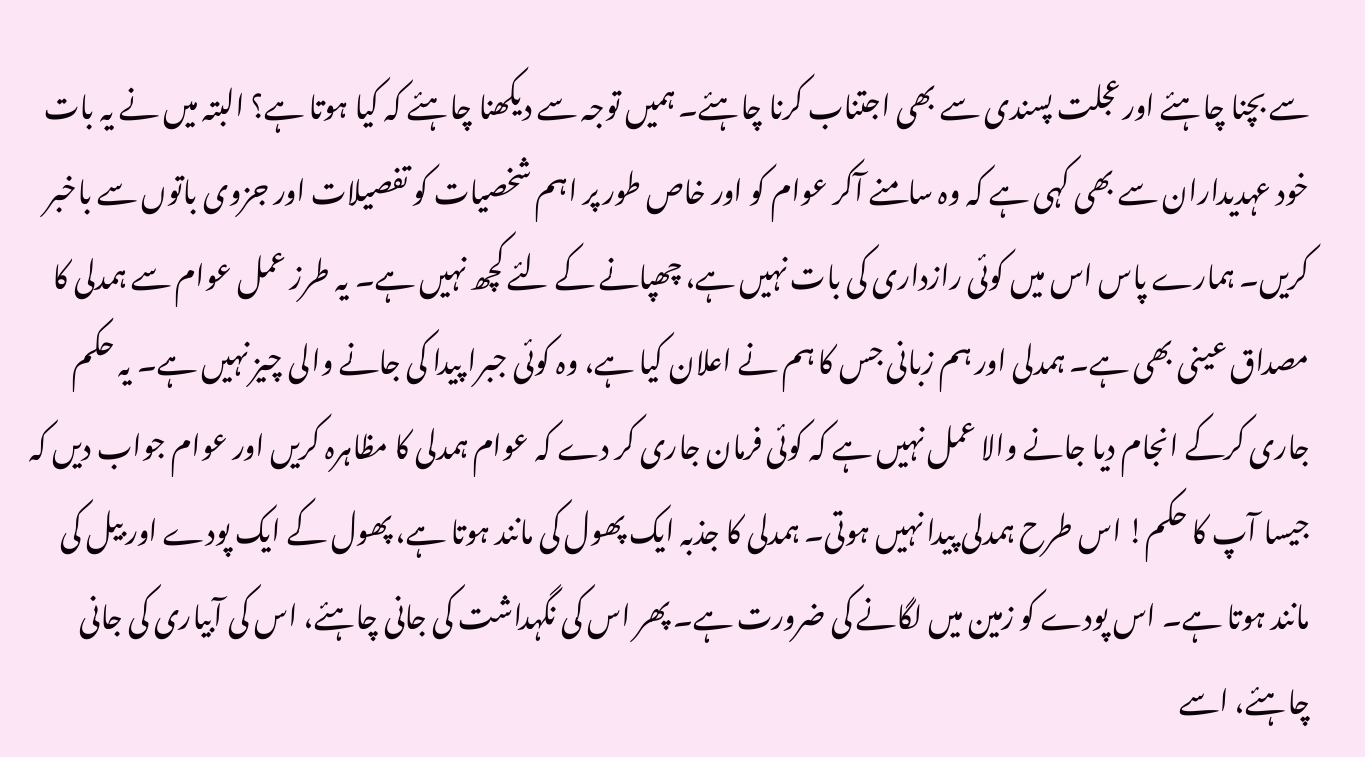سے بچنا چاہئے اور عجلت پسندی سے بھی اجتناب کرنا چاہئے۔ ہمیں توجہ سے دیکھنا چاہئے کہ کیا ہوتا ہے؟ البتہ میں نے یہ بات خود عہدیداران سے بھی کہی ہے کہ وہ سامنے آکر عوام کو اور خاص طور پر اہم شخصیات کو تفصیلات اور جزوی باتوں سے باخبر کریں۔ ہمارے پاس اس میں کوئی رازداری کی بات نہیں ہے، چھپانے کے لئے کچھ نہیں ہے۔ یہ طرز عمل عوام سے ہمدلی کا مصداق عینی بھی ہے۔ ہمدلی اور ہم زبانی جس کا ہم نے اعلان کیا ہے، وہ کوئی جبرا پیدا کی جانے والی چیز نہیں ہے۔ یہ حکم جاری کرکے انجام دیا جانے والا عمل نہیں ہے کہ کوئی فرمان جاری کر دے کہ عوام ہمدلی کا مظاہرہ کریں اور عوام جواب دیں کہ جیسا آپ کا حکم! اس طرح ہمدلی پیدا نہیں ہوتی۔ ہمدلی کا جذبہ ایک پھول کی مانند ہوتا ہے، پھول کے ایک پودے اور بیل کی مانند ہوتا ہے۔ اس پودے کو زمین میں لگانے کی ضرورت ہے۔ پھر اس کی نگہداشت کی جانی چاہئے، اس کی آبیاری کی جانی چاہئے، اسے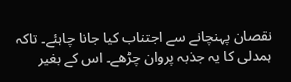نقصان پہنچانے سے اجتناب کیا جانا چاہئے۔ تاکہ ہمدلی کا یہ جذبہ پروان چڑھے۔ اس کے بغیر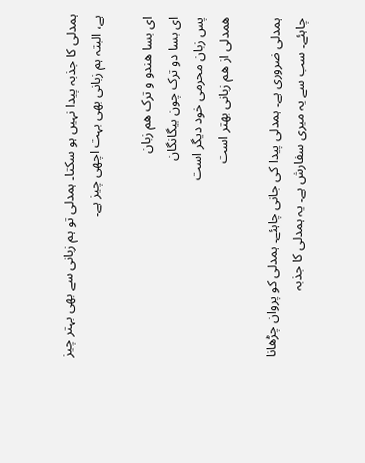ہمدلی کا جذبہ پیدا نہیں ہو سکتا۔ ہمدلی تو ہم زبانی سے بھی بہتر چیز ہے، البتہ ہم زبانی بھی بہت اچھی چیز ہے۔

ای بسا هندو و ترک هم ‌زبان
ای بسا دو ترک چون بیگانگان
پس زبان محرمی خود دیگر است
همدلی از هم ‌زبانی بهتر است

ہمدلی ضروری ہے۔ ہمدلی پیدا کی جانی چاہئے۔ ہمدلی کو پروان چڑھانا چاہئے۔ سب سے یہ میری سفارش ہے۔ یہ ہمدلی کا جذبہ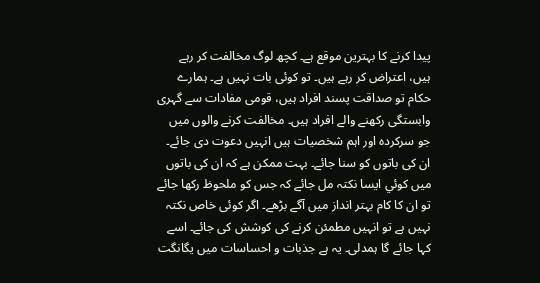پیدا کرنے کا بہترین موقع ہے۔ کچھ لوگ مخالفت کر رہے ہیں، اعتراض کر رہے ہیں۔ تو کوئی بات نہیں ہے۔ ہمارے حکام تو صداقت پسند افراد ہیں، قومی مفادات سے گہری وابستگی رکھنے والے افراد ہیں۔ مخالفت کرنے والوں میں جو سرکردہ اور اہم شخصیات ہیں انہیں دعوت دی جائے۔ ان کی باتوں کو سنا جائے۔ بہت ممکن ہے کہ ان کی باتوں میں کوئي ایسا نکتہ مل جائے کہ جس کو ملحوظ رکھا جائے تو ان کا کام بہتر انداز میں آگے بڑھے۔ اگر کوئی خاص نکتہ نہیں ہے تو انہیں مطمئن کرنے کی کوشش کی جائے۔ اسے کہا جائے گا ہمدلی۔ یہ ہے جذبات و احساسات میں یگانگت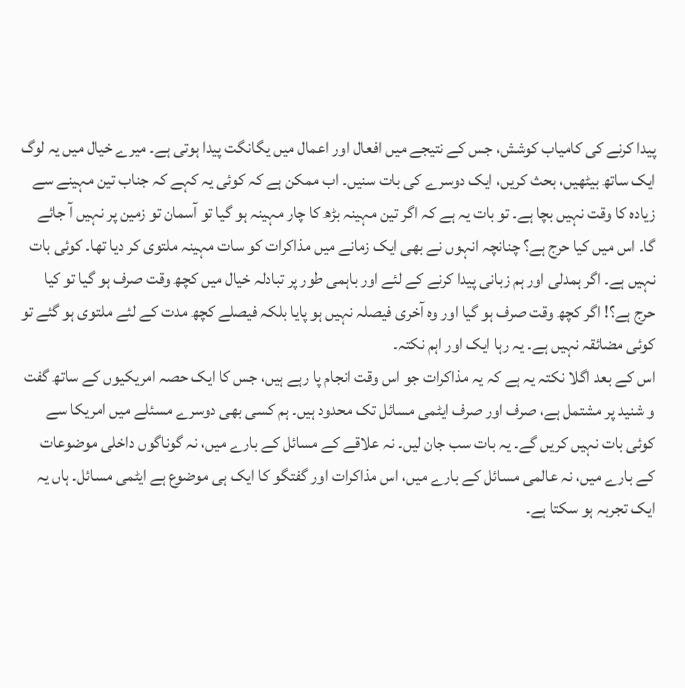پیدا کرنے کی کامیاب کوشش، جس کے نتیجے میں افعال اور اعمال میں یگانگت پیدا ہوتی ہے۔ میرے خیال میں یہ لوگ ایک ساتھ بیٹھیں، بحث کریں، ایک دوسرے کی بات سنیں۔ اب ممکن ہے کہ کوئی یہ کہے کہ جناب تین مہینے سے زیادہ کا وقت نہیں بچا ہے۔ تو بات یہ ہے کہ اگر تین مہینہ بڑھ کا چار مہینہ ہو گیا تو آسمان تو زمین پر نہیں آ جائے گا۔ اس میں کیا حرج ہے؟ چنانچہ انہوں نے بھی ایک زمانے میں مذاکرات کو سات مہینہ ملتوی کر دیا تھا۔ کوئی بات نہیں ہے۔ اگر ہمدلی اور ہم زبانی پیدا کرنے کے لئے اور باہمی طور پر تبادلہ خیال میں کچھ وقت صرف ہو گیا تو کیا حرج ہے؟! اگر کچھ وقت صرف ہو گیا اور وہ آخری فیصلہ نہیں ہو پایا بلکہ فیصلے کچھ مدت کے لئے ملتوی ہو گئے تو کوئی مضائقہ نہیں ہے۔ یہ رہا ایک اور اہم نکتہ۔
اس کے بعد اگلا نکتہ یہ ہے کہ یہ مذاکرات جو اس وقت انجام پا رہے ہیں، جس کا ایک حصہ امریکیوں کے ساتھ گفت و شنید پر مشتمل ہے، صرف اور صرف ایٹمی مسائل تک محدود ہیں۔ ہم کسی بھی دوسرے مسئلے میں امریکا سے کوئی بات نہیں کریں گے۔ یہ بات سب جان لیں۔ نہ علاقے کے مسائل کے بارے میں، نہ گوناگوں داخلی موضوعات کے بارے میں، نہ عالمی مسائل کے بارے میں، اس مذاکرات اور گفتگو کا ایک ہی موضوع ہے ایٹمی مسائل۔ ہاں یہ ایک تجربہ ہو سکتا ہے۔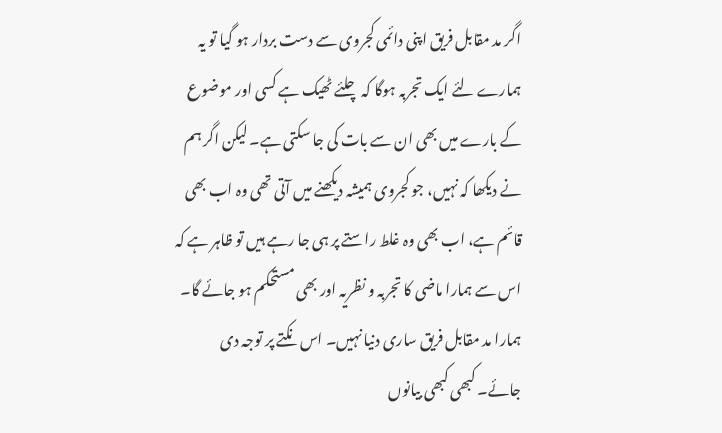اگر مد مقابل فریق اپنی دائمی کجروی سے دست بردار ہو گیا تو یہ ہمارے لئے ایک تجربہ ہوگا کہ چلئے ٹھیک ہے کسی اور موضوع کے بارے میں بھی ان سے بات کی جا سکتی ہے۔ لیکن اگر ہم نے دیکھا کہ نہیں، جو کجروی ہمیشہ دیکھنے میں آتی تھی وہ اب بھی قائم ہے، اب بھی وہ غلط راستے پر ہی جا رہے ہیں تو ظاہر ہے کہ اس سے ہمارا ماضی کا تجربہ و نظریہ اور بھی مستحکم ہو جائے گا۔ ہمارا مد مقابل فریق ساری دنیا نہیں۔ اس نکتے پر توجہ دی جائے۔ کبھی کبھی بیانوں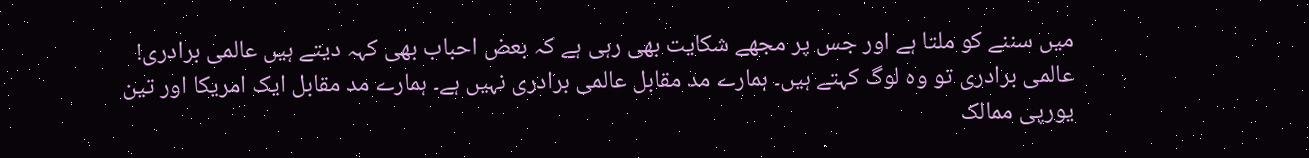میں سننے کو ملتا ہے اور جس پر مجھے شکایت بھی رہی ہے کہ بعض احباب بھی کہہ دیتے ہیں عالمی برادری! عالمی برادری تو وہ لوگ کہتے ہیں۔ ہمارے مد مقابل عالمی برادری نہیں ہے۔ ہمارے مد مقابل ایک امریکا اور تین یورپی ممالک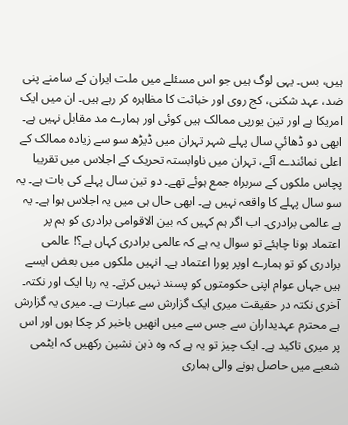ہیں، بس۔ یہی لوگ ہیں جو اس مسئلے میں ملت ایران کے سامنے پنی ضد، عہد شکنی، کج روی اور خباثت کا مظاہرہ کر رہے ہیں۔ ان میں ایک امریکا ہے اور تین یورپی ممالک ہیں کوئی اور ہمارے مد مقابل نہیں ہے۔ ابھی دو ڈھائي سال پہلے شہر تہران میں ڈیڑھ سو سے زیادہ ممالک کے اعلی نمائندے آئے، تہران میں ناوابستہ تحریک کے اجلاس میں تقریبا پچاس ملکوں کے سربراہ جمع ہوئے تھے۔ دو تین سال پہلے کی بات ہے۔ یہ سو سال پہلے کا واقعہ نہیں ہے۔ ابھی حال ہی میں یہ اجلاس ہوا ہے۔ یہ ہے عالمی برادری۔ اب اگر ہم کہیں کہ بین الاقوامی برادری کو ہم پر اعتماد ہونا چاہئے تو سوال یہ ہے کہ عالمی برادری کہاں ہے؟! عالمی برادری کو تو ہمارے اوپر پورا اعتماد ہے۔ انہیں ملکوں میں بعض ایسے ہیں جہاں عوام اپنی حکومتوں کو پسند نہیں کرتے۔ یہ رہا ایک اور نکتہ۔
آخری نکتہ در حقیقت میری ایک گزارش سے عبارت ہے۔ میری یہ گزارش ہے محترم عہدیداران سے جس سے میں انھیں باخبر کر چکا ہوں اور اس پر میری تاکید ہے۔ ایک چیز تو یہ ہے کہ وہ ذہن نشین رکھیں کہ ایٹمی شعبے میں حاصل ہونے والی ہماری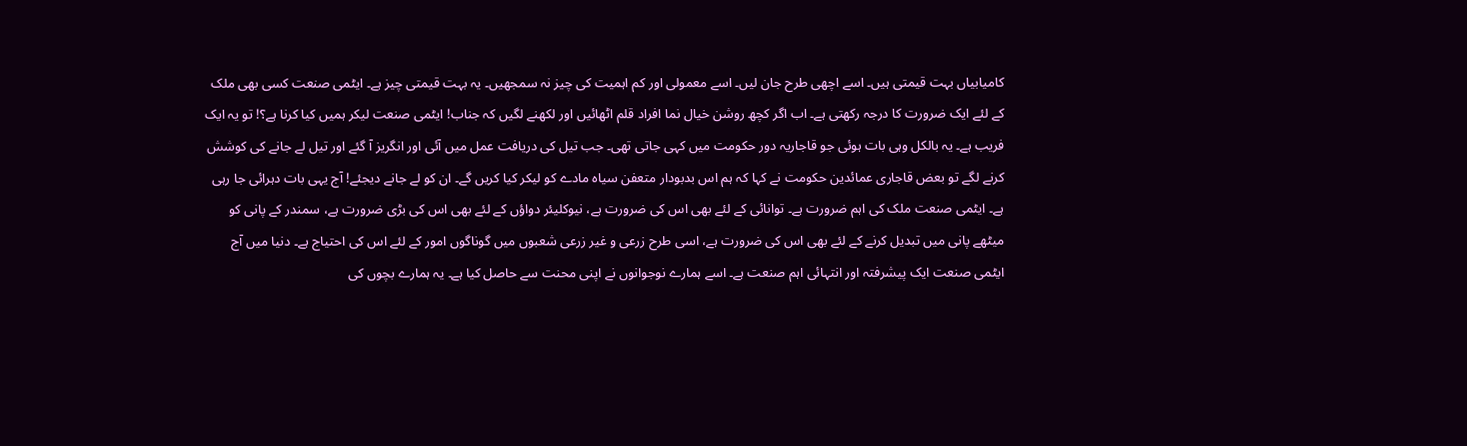کامیابیاں بہت قیمتی ہیں۔ اسے اچھی طرح جان لیں۔ اسے معمولی اور کم اہمیت کی چیز نہ سمجھیں۔ یہ بہت قیمتی چیز ہے۔ ایٹمی صنعت کسی بھی ملک کے لئے ایک ضرورت کا درجہ رکھتی ہے۔ اب اگر کچھ روشن خیال نما افراد قلم اٹھائیں اور لکھنے لگیں کہ جناب! ایٹمی صنعت لیکر ہمیں کیا کرنا ہے؟! تو یہ ایک فریب ہے۔ یہ بالکل وہی بات ہوئی جو قاجاریہ دور حکومت میں کہی جاتی تھی۔ جب تیل کی دریافت عمل میں آئی اور انگریز آ گئے اور تیل لے جانے کی کوشش کرنے لگے تو بعض قاجاری عمائدین حکومت نے کہا کہ ہم اس بدبودار متعفن سیاہ مادے کو لیکر کیا کریں گے۔ ان کو لے جانے دیجئے! آج یہی بات دہرائی جا رہی ہے۔ ایٹمی صنعت ملک کی اہم ضرورت ہے۔ توانائی کے لئے بھی اس کی ضرورت ہے، نیوکلیئر دواؤں کے لئے بھی اس کی بڑی ضرورت ہے، سمندر کے پانی کو میٹھے پانی میں تبدیل کرنے کے لئے بھی اس کی ضرورت ہے، اسی طرح زرعی و غیر زرعی شعبوں میں گوناگوں امور کے لئے اس کی احتیاج ہے۔ دنیا میں آج ایٹمی صنعت ایک پیشرفتہ اور انتہائی اہم صنعت ہے۔ اسے ہمارے نوجوانوں نے اپنی محنت سے حاصل کیا ہے۔ یہ ہمارے بچوں کی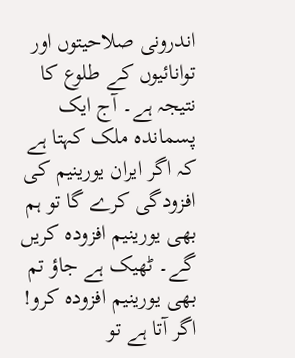اندرونی صلاحیتوں اور توانائیوں کے طلوع کا نتیجہ ہے۔ آج ایک پسماندہ ملک کہتا ہے کہ اگر ایران یورینیم کی افزودگی کرے گا تو ہم بھی یورینیم افزودہ کریں گے۔ ٹھیک ہے جاؤ تم بھی یورینیم افزودہ کرو! اگر آتا ہے تو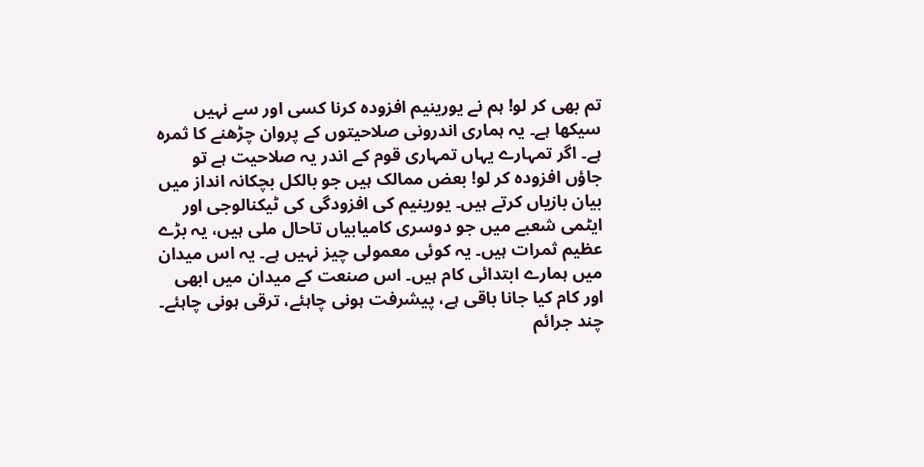تم بھی کر لو! ہم نے یورینیم افزودہ کرنا کسی اور سے نہیں سیکھا ہے۔ یہ ہماری اندرونی صلاحیتوں کے پروان چڑھنے کا ثمرہ ہے۔ اگر تمہارے یہاں تمہاری قوم کے اندر یہ صلاحیت ہے تو جاؤں افزودہ کر لو! بعض ممالک ہیں جو بالکل بچکانہ انداز میں بیان بازیاں کرتے ہیں۔ یورینیم کی افزودگی کی ٹیکنالوجی اور ایٹمی شعبے میں جو دوسری کامیابیاں تاحال ملی ہیں، یہ بڑے عظیم ثمرات ہیں۔ یہ کوئی معمولی چیز نہیں ہے۔ یہ اس میدان میں ہمارے ابتدائی کام ہیں۔ اس صنعت کے میدان میں ابھی اور کام کیا جانا باقی ہے، پیشرفت ہونی چاہئے، ترقی ہونی چاہئے۔ چند جرائم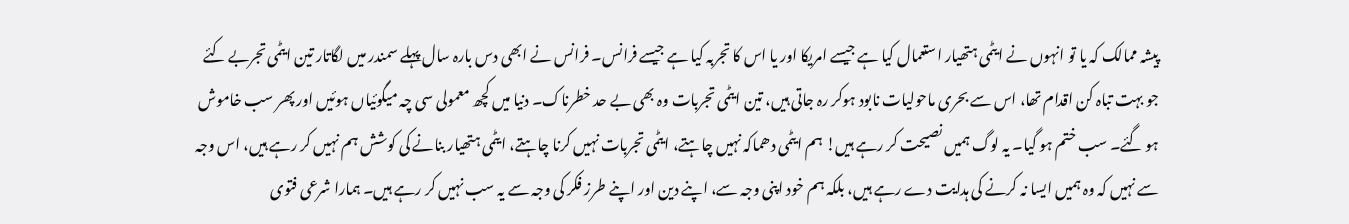پیشہ ممالک کہ یا تو انہوں نے ایٹمی ہتھیار استعمال کیا ہے جیسے امریکا اور یا اس کا تجربہ کیا ہے جیسے فرانس۔ فرانس نے ابھی دس بارہ سال پہلے سمندر میں لگاتار تین ایٹمی تجربے کئے جو بہت تباہ کن اقدام تھا، اس سے بحری ماحولیات نابود ہوکر رہ جاتی ہیں، تین ایٹمی تجربات وہ بھی بے حد خطرناک۔ دنیا میں کچھ معمولی سی چہ میگوئیاں ہوئیں اور پھر سب خاموش ہو گئے۔ سب ختم ہو گیا۔ یہ لوگ ہمیں نصیحت کر رہے ہیں! ہم ایٹمی دھماکہ نہیں چاہتے، ایٹمی تجربات نہیں کرنا چاہتے، ایٹمی ہتھیار بنانے کی کوشش ہم نہیں کر رہے ہیں، اس وجہ سے نہیں کہ وہ ہمیں ایسا نہ کرنے کی ہدایت دے رہے ہیں، بلکہ ہم خود اپنی وجہ سے، اپنے دین اور اپنے طرز فکر کی وجہ سے یہ سب نہیں کر رہے ہیں۔ ہمارا شرعی فتوی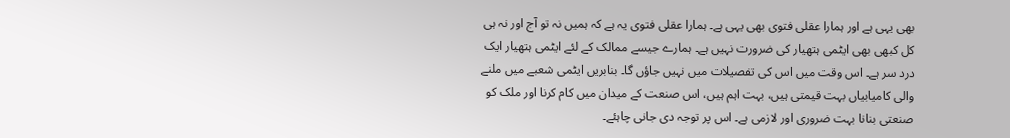بھی یہی ہے اور ہمارا عقلی فتوی بھی یہی ہے۔ ہمارا عقلی فتوی یہ ہے کہ ہمیں نہ تو آج اور نہ ہی کل کبھی بھی ایٹمی ہتھیار کی ضرورت نہیں ہے۔ ہمارے جیسے ممالک کے لئے ایٹمی ہتھیار ایک درد سر ہے۔ اس وقت میں اس کی تفصیلات میں نہیں جاؤں گا۔ بنابریں ایٹمی شعبے میں ملنے والی کامیابیاں بہت قیمتی ہیں، بہت اہم ہیں، اس صنعت کے میدان میں کام کرنا اور ملک کو صنعتی بنانا بہت ضروری اور لازمی ہے۔ اس پر توجہ دی جانی چاہئے۔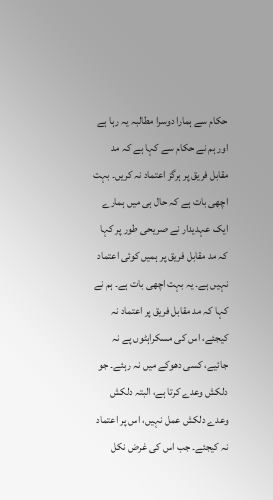حکام سے ہمارا دوسرا مطالبہ یہ رہا ہے اور ہم نے حکام سے کہا ہے کہ مد مقابل فریق پر ہرگز اعتماد نہ کریں۔ بہت اچھی بات ہے کہ حال ہی میں ہمارے ایک عہدیدار نے صریحی طور پر کہا کہ مد مقابل فریق پر ہمیں کوئی اعتماد نہیں ہے۔ یہ بہت اچھی بات ہے۔ ہم نے کہا کہ مد مقابل فریق پر اعتماد نہ کیجئے، اس کی مسکراہٹوں پے نہ جائیے، کسی دھوکے میں نہ رہئے۔ جو دلکش وعدے کرتا ہے، البتہ دلکش وعدے دلکش عمل نہیں، اس پر اعتماد نہ کیجئے۔ جب اس کی غرض نکل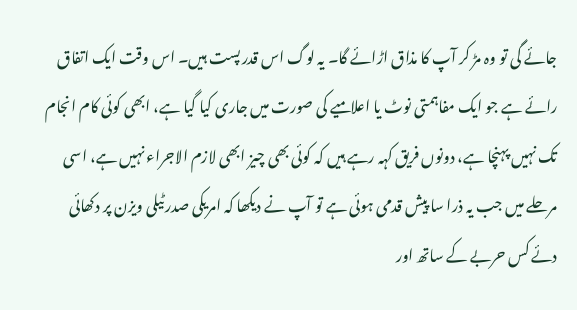جائے گی تو وہ مڑ کر آپ کا مذاق اڑائے گا۔ یہ لوگ اس قدر پست ہیں۔ اس وقت ایک اتفاق رائے ہے جو ایک مفاہمتی نوٹ یا اعلامیے کی صورت میں جاری کیا گیا ہے، ابھی کوئی کام انجام تک نہیں پہنچا ہے، دونوں فریق کہہ رہے ہیں کہ کوئی بھی چیز ابھی لازم الاجراء نہیں ہے، اسی مرحلے میں جب یہ ذرا سا پیش قدمی ہوئی ہے تو آپ نے دیکھا کہ امریکی صدر ٹیلی ویزن پر دکھائی دئے کس حربے کے ساتھ اور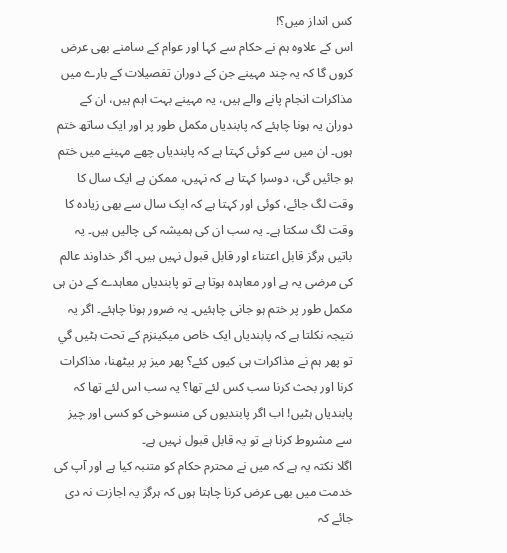کس انداز میں؟!
اس کے علاوہ ہم نے حکام سے کہا اور عوام کے سامنے بھی عرض کروں گا کہ یہ چند مہینے جن کے دوران تفصیلات کے بارے میں مذاکرات انجام پانے والے ہیں، یہ مہینے بہت اہم ہیں، ان کے دوران یہ ہونا چاہئے کہ پابندیاں مکمل طور پر اور ایک ساتھ ختم ہوں۔ ان میں سے کوئی کہتا ہے کہ پابندیاں چھے مہینے میں ختم ہو جائیں گی، دوسرا کہتا ہے کہ نہیں، ممکن ہے ایک سال کا وقت لگ جائے، کوئی اور کہتا ہے کہ ایک سال سے بھی زیادہ کا وقت لگ سکتا ہے۔ یہ سب ان کی ہمیشہ کی چالیں ہیں۔ یہ باتیں ہرگز قابل اعتناء اور قابل قبول نہیں ہیں۔ اگر خداوند عالم کی مرضی یہ ہے اور معاہدہ ہوتا ہے تو پابندیاں معاہدے کے دن ہی مکمل طور پر ختم ہو جانی چاہئیں۔ یہ ضرور ہونا چاہئے۔ اگر یہ نتیجہ نکلتا ہے کہ پابندیاں ایک خاص میکینزم کے تحت ہٹیں گي تو پھر ہم نے مذاکرات ہی کیوں کئے؟ پھر میز پر بیٹھنا، مذاکرات کرنا اور بحث کرنا سب کس لئے تھا؟ یہ سب اس لئے تھا کہ پابندیاں ہٹیں! اب اگر پابندیوں کی منسوخی کو کسی اور چیز سے مشروط کرنا ہے تو یہ قابل قبول نہیں ہے۔
اگلا نکتہ یہ ہے کہ میں نے محترم حکام کو متنبہ کیا ہے اور آپ کی خدمت میں بھی عرض کرنا چاہتا ہوں کہ ہرگز یہ اجازت نہ دی جائے کہ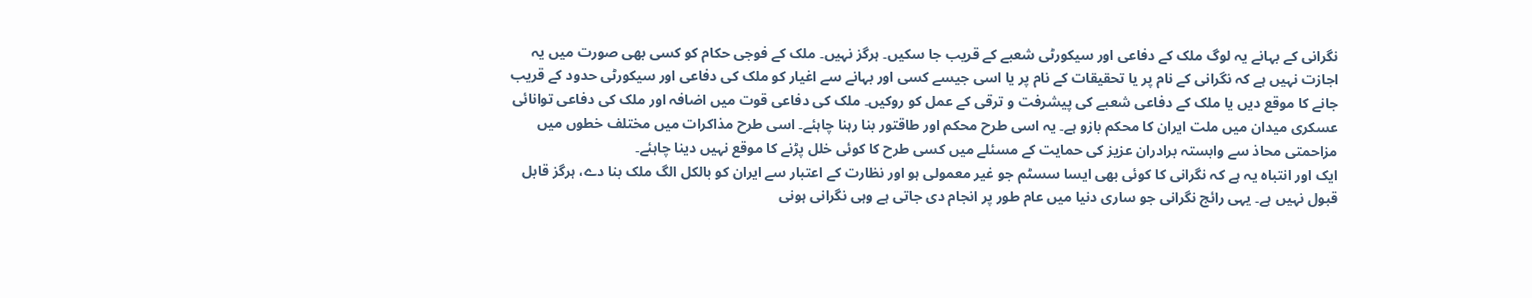نگرانی کے بہانے یہ لوگ ملک کے دفاعی اور سیکورٹی شعبے کے قریب جا سکیں۔ ہرگز نہیں۔ ملک کے فوجی حکام کو کسی بھی صورت میں یہ اجازت نہیں ہے کہ نگرانی کے نام پر یا تحقیقات کے نام پر یا اسی جیسے کسی اور بہانے سے اغیار کو ملک کی دفاعی اور سیکورٹی حدود کے قریب جانے کا موقع دیں یا ملک کے دفاعی شعبے کی پیشرفت و ترقی کے عمل کو روکیں۔ ملک کی دفاعی قوت میں اضافہ اور ملک کی دفاعی توانائی عسکری میدان میں ملت ایران کا محکم بازو ہے۔ یہ اسی طرح محکم اور طاقتور بنا رہنا چاہئے۔ اسی طرح مذاکرات میں مختلف خطوں میں مزاحمتی محاذ سے وابستہ برادران عزیز کی حمایت کے مسئلے میں کسی طرح کا کوئی خلل پڑنے کا موقع نہیں دینا چاہئے۔
ایک اور انتباہ یہ ہے کہ نگرانی کا کوئی بھی ایسا سسٹم جو غیر معمولی ہو اور نظارت کے اعتبار سے ایران کو بالکل الگ ملک بنا دے، ہرگز قابل قبول نہیں ہے۔ یہی رائج نگرانی جو ساری دنیا میں عام طور پر انجام دی جاتی ہے وہی نگرانی ہونی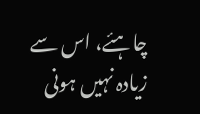چاہئے، اس سے زیادہ نہیں ہونی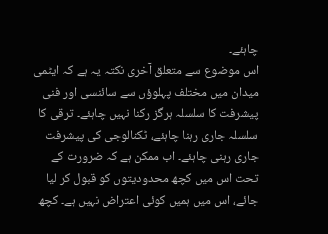چاہئے۔
اس موضوع سے متعلق آخری نکتہ یہ ہے کہ ایٹمی میدان میں مختلف پہلوؤں سے سائنسی اور فنی پیشرفت کا سلسلہ ہرگز رکنا نہیں چاہئے۔ ترقی کا سلسلہ جاری رہنا چاہئے، ٹکنالوجی کی پیشرفت جاری رہنی چاہئے۔ اب ممکن ہے کہ ضرورت کے تحت اس میں کچھ محدودیتوں کو قبول کر لیا جائے، اس میں ہمیں کوئی اعتراض نہیں ہے۔ کچھ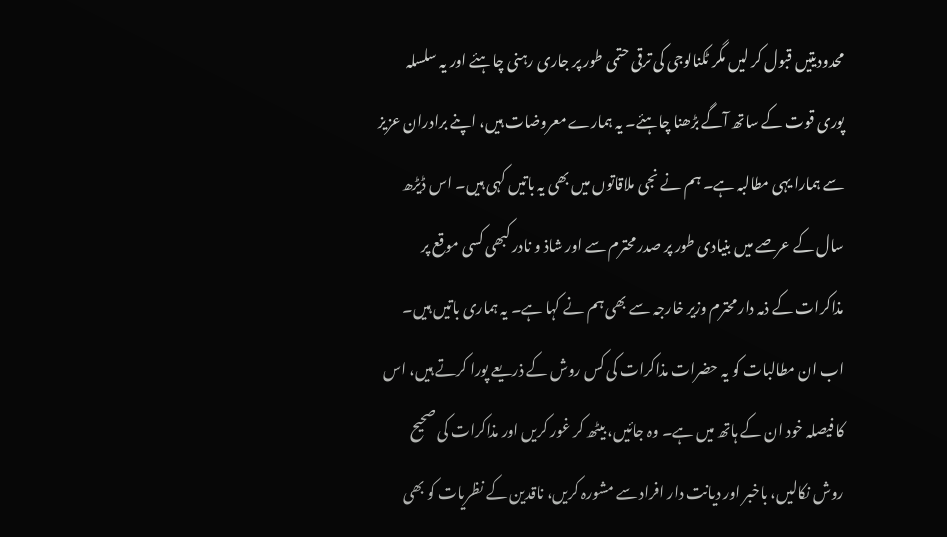محدودیتیں قبول کر لیں مگر ٹکنالوجی کی ترقی حتمی طور پر جاری رہنی چاہئے اور یہ سلسلہ پوری قوت کے ساتھ آگے بڑھنا چاہئے۔ یہ ہمارے معروضات ہیں، اپنے برادران عزیز سے ہمارا یہی مطالبہ ہے۔ ہم نے نجی ملاقاتوں میں بھی یہ باتیں کہی ہیں۔ اس ڈیڑھ سال کے عرصے میں بنیادی طور پر صدر محترم سے اور شاذ و نادر کبھی کسی موقع پر مذاکرات کے ذمہ دار محترم وزیر خارجہ سے بھی ہم نے کہا ہے۔ یہ ہماری باتیں ہیں۔ اب ان مطالبات کو یہ حضرات مذاکرات کی کس روش کے ذریعے پورا کرتے ہیں، اس کا فیصلہ خود ان کے ہاتھ میں ہے۔ وہ جائیں، بیٹھ کر غور کریں اور مذاکرات کی صحیح روش نکالیں، باخبر اور دیانت دار افراد سے مشورہ کریں، ناقدین کے نظریات کو بھی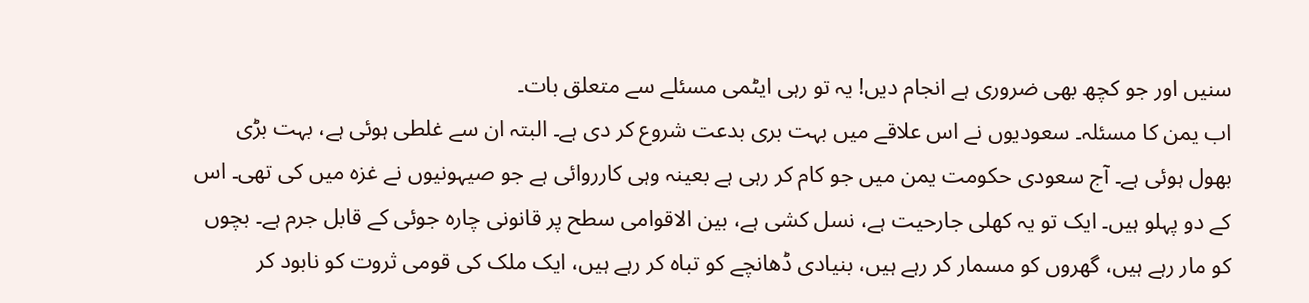سنیں اور جو کچھ بھی ضروری ہے انجام دیں! یہ تو رہی ایٹمی مسئلے سے متعلق بات۔
اب یمن کا مسئلہ۔ سعودیوں نے اس علاقے میں بہت بری بدعت شروع کر دی ہے۔ البتہ ان سے غلطی ہوئی ہے، بہت بڑی بھول ہوئی ہے۔ آج سعودی حکومت یمن میں جو کام کر رہی ہے بعینہ وہی کارروائی ہے جو صیہونیوں نے غزہ میں کی تھی۔ اس کے دو پہلو ہیں۔ ایک تو یہ کھلی جارحیت ہے، نسل کشی ہے، بین الاقوامی سطح پر قانونی چارہ جوئی کے قابل جرم ہے۔ بچوں کو مار رہے ہیں، گھروں کو مسمار کر رہے ہیں، بنیادی ڈھانچے کو تباہ کر رہے ہیں، ایک ملک کی قومی ثروت کو نابود کر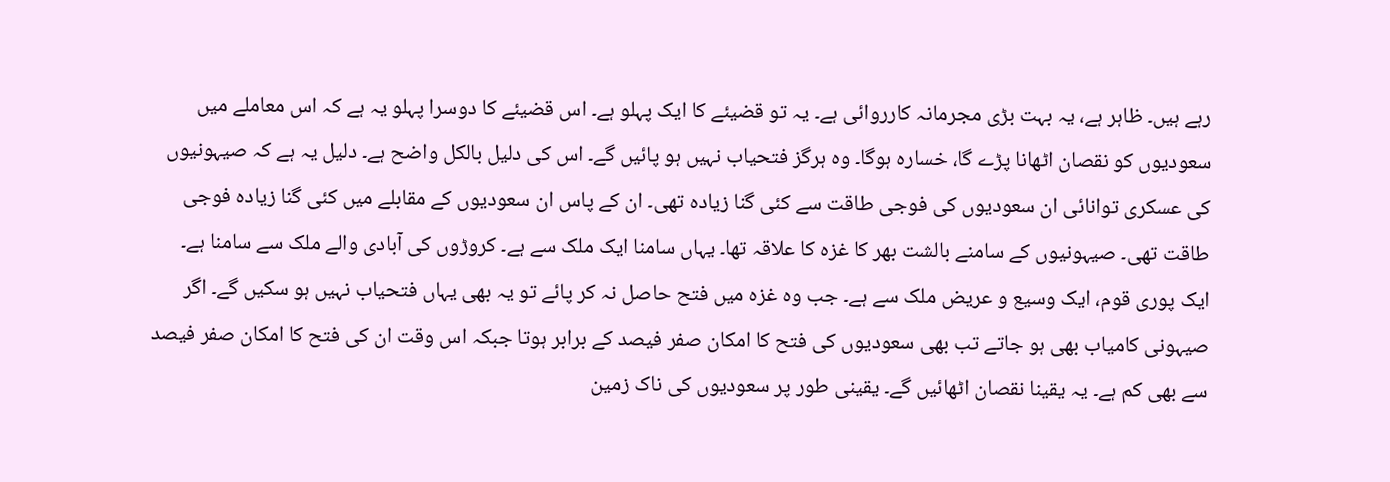رہے ہیں۔ ظاہر ہے، یہ بہت بڑی مجرمانہ کارروائی ہے۔ یہ تو قضیئے کا ایک پہلو ہے۔ اس قضیئے کا دوسرا پہلو یہ ہے کہ اس معاملے میں سعودیوں کو نقصان اٹھانا پڑے گا، خسارہ ہوگا۔ وہ ہرگز فتحیاب نہیں ہو پائیں گے۔ اس کی دلیل بالکل واضح ہے۔ دلیل یہ ہے کہ صیہونیوں کی عسکری توانائی ان سعودیوں کی فوجی طاقت سے کئی گنا زیادہ تھی۔ ان کے پاس ان سعودیوں کے مقابلے میں کئی گنا زیادہ فوجی طاقت تھی۔ صیہونیوں کے سامنے بالشت بھر کا غزہ کا علاقہ تھا۔ یہاں سامنا ایک ملک سے ہے۔ کروڑوں کی آبادی والے ملک سے سامنا ہے۔ ایک پوری قوم، ایک وسیع و عریض ملک سے ہے۔ جب وہ غزہ میں فتح حاصل نہ کر پائے تو یہ بھی یہاں فتحیاب نہیں ہو سکیں گے۔ اگر صیہونی کامیاب بھی ہو جاتے تب بھی سعودیوں کی فتح کا امکان صفر فیصد کے برابر ہوتا جبکہ اس وقت ان کی فتح کا امکان صفر فیصد سے بھی کم ہے۔ یہ یقینا نقصان اٹھائیں گے۔ یقینی طور پر سعودیوں کی ناک زمین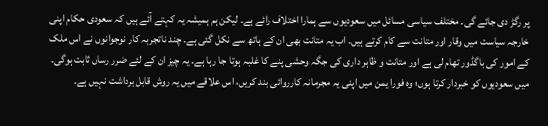پر رگڑ دی جائے گی۔ مختلف سیاسی مسائل میں سعودیوں سے ہمارا اختلاف رائے ہے۔ لیکن ہم ہمیشہ یہ کہتے آئے ہیں کہ سعودی حکام اپنی خارجہ سیاست میں وقار اور متانت سے کام کرتے ہیں۔ اب یہ متانت بھی ان کے ہاتھ سے نکل گئی ہے۔ چند ناتجربہ کار نوجوانوں نے اس ملک کے امور کی باگڈور تھام لی ہے اور متانت و ظاہر داری کی جگہ وحشی پنے کا غلبہ ہوتا جا رہا ہے۔ یہ چیز ان کے لئے ضرر رساں ثابت ہوگی۔ میں سعودیوں کو خبردار کرتا ہوں؛ وہ فورا یمن میں اپنی یہ مجرمانہ کارروائی بند کریں، اس علاقے میں یہ روش قابل برداشت نہیں ہے۔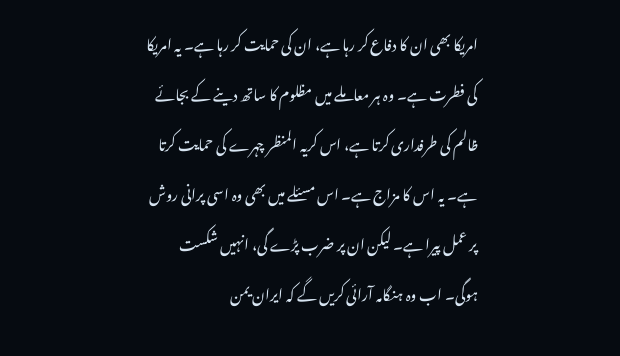امریکا بھی ان کا دفاع کر رہا ہے، ان کی حمایت کر رہا ہے۔ یہ امریکا کی فطرت ہے۔ وہ ہر معاملے میں مظلوم کا ساتھ دینے کے بجائے ظالم کی طرفداری کرتا ہے، اس کریہ المنظر چہرے کی حمایت کرتا ہے۔ یہ اس کا مزاج ہے۔ اس مسئلے میں بھی وہ اسی پرانی روش پر عمل پیرا ہے۔ لیکن ان پر ضرب پڑے گی، انہیں شکست ہوگی۔ اب وہ ہنگامہ آرائی کریں گے کہ ایران یمن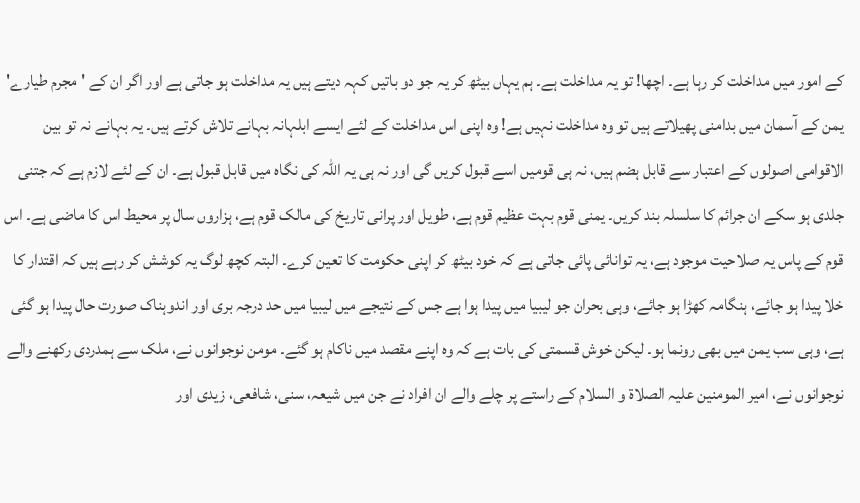کے امور میں مداخلت کر رہا ہے۔ اچھا! تو یہ مداخلت ہے۔ ہم یہاں بیٹھ کر یہ جو دو باتیں کہہ دیتے ہیں یہ مداخلت ہو جاتی ہے اور اگر ان کے 'مجرم طیارے' یمن کے آسمان میں بدامنی پھیلاتے ہیں تو وہ مداخلت نہیں ہے! وہ اپنی اس مداخلت کے لئے ایسے ابلہانہ بہانے تلاش کرتے ہیں۔ یہ بہانے نہ تو بین الاقوامی اصولوں کے اعتبار سے قابل ہضم ہیں، نہ ہی قومیں اسے قبول کریں گی اور نہ ہی یہ اللہ کی نگاہ میں قابل قبول ہے۔ ان کے لئے لازم ہے کہ جتنی جلدی ہو سکے ان جرائم کا سلسلہ بند کریں۔ یمنی قوم بہت عظیم قوم ہے، طویل اور پرانی تاریخ کی مالک قوم ہے، ہزاروں سال پر محیط اس کا ماضی ہے۔ اس قوم کے پاس یہ صلاحیت موجود ہے، یہ توانائی پائی جاتی ہے کہ خود بیٹھ کر اپنی حکومت کا تعین کرے۔ البتہ کچھ لوگ یہ کوشش کر رہے ہیں کہ اقتدار کا خلا پیدا ہو جائے، ہنگامہ کھڑا ہو جائے، وہی بحران جو لیبیا میں پیدا ہوا ہے جس کے نتیجے میں لیبیا میں حد درجہ بری اور اندوہناک صورت حال پیدا ہو گئی ہے، وہی سب یمن میں بھی رونما ہو۔ لیکن خوش قسمتی کی بات ہے کہ وہ اپنے مقصد میں ناکام ہو گئے۔ مومن نوجوانوں نے، ملک سے ہمدردی رکھنے والے نوجوانوں نے، امیر المومنین علیہ الصلاۃ و السلام کے راستے پر چلے والے ان افراد نے جن میں شیعہ، سنی، شافعی، زیدی اور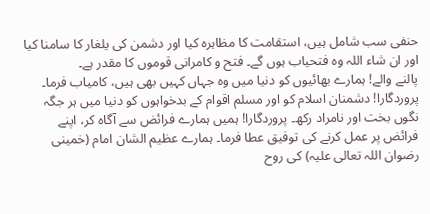حنفی سب شامل ہیں، استقامت کا مظاہرہ کیا اور دشمن کی یلغار کا سامنا کیا اور ان شاء اللہ وہ فتحیاب ہوں گے۔ فتح و کامرانی قوموں کا مقدر ہے۔
پالنے والے! ہمارے بھائیوں کو دنیا میں وہ جہاں کہیں بھی ہیں، کامیاب فرما۔ پروردگارا! دشمنان اسلام کو اور مسلم اقوام کے بدخواہوں کو دنیا میں ہر جگہ نگوں بخت اور نامراد رکھ۔ پروردگارا! ہمیں ہمارے فرائض سے آگاہ کر، اپنے فرائض پر عمل کرنے کی توفیق عطا فرما۔ ہمارے عظیم الشان امام (خمینی رضوان اللہ تعالی علیہ) کی روح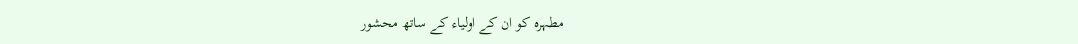مطہرہ کو ان کے اولیاء کے ساتھ محشور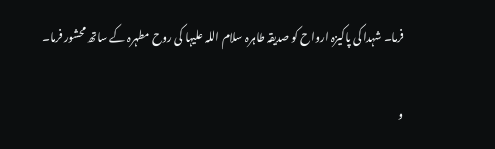فرما۔ شہدا کی پاکیزہ ارواح کو صدیقہ طاہرہ سلام اللہ علیہا کی روح مطہرہ کے ساتھ محشور فرما۔

و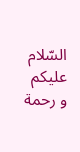السّلام علیکم و رحمة‌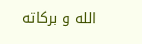الله و برکاته